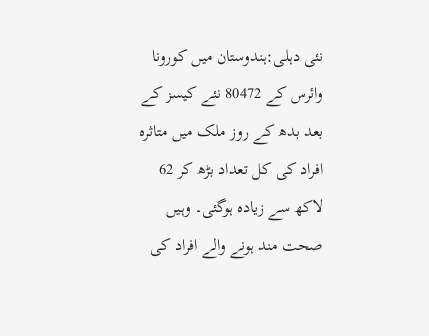نئی دہلی:ہندوستان میں کورونا وائرس کے 80472 نئے کیسز کے بعد بدھ کے روز ملک میں متاثرہ افراد کی کل تعداد بڑھ کر 62 لاکھ سے زیادہ ہوگئی۔ وہیں صحت مند ہونے والے افراد کی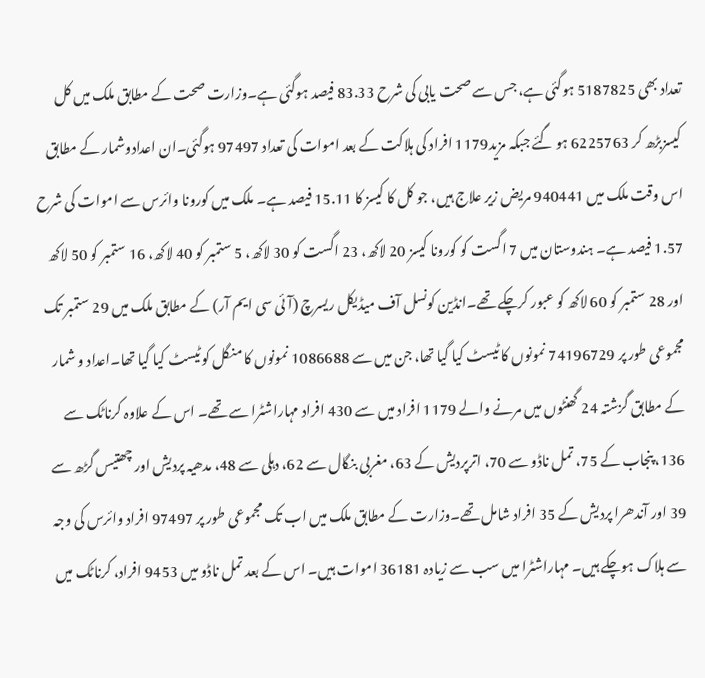تعداد بھی 5187825 ہوگئی ہے، جس سے صحت یابی کی شرح 83.33 فیصد ہوگئی ہے۔وزارت صحت کے مطابق ملک میں کل کیسزبڑھ کر 6225763 ہو گئے جبکہ مزید1179 افراد کی ہلاکت کے بعد اموات کی تعداد 97497 ہوگئی۔ان اعدادوشمار کے مطابق اس وقت ملک میں 940441 مریض زیر علاج ہیں، جو کل کا کیسز کا 15.11 فیصد ہے۔ ملک میں کورونا وائرس سے اموات کی شرح 1.57 فیصد ہے۔ ہندوستان میں 7 اگست کو کورونا کیسز 20 لاکھ، 23 اگست کو 30 لاکھ، 5 ستمبر کو 40 لاکھ، 16 ستمبر کو 50 لاکھ اور 28 ستمبر کو 60 لاکھ کو عبور کرچکے تھے۔انڈین کونسل آف میڈیکل ریسرچ (آئی سی ایم آر) کے مطابق ملک میں 29 ستمبر تک مجموعی طور پر 74196729 نمونوں کا ٹیسٹ کیا گیا تھا، جن میں سے 1086688 نمونوں کا منگل کو ٹیسٹ کیا گیا تھا۔اعداد و شمار کے مطابق گزشتہ 24 گھنٹوں میں مرنے والے 1179 افراد میں سے 430 افراد مہاراشٹرا سے تھے۔ اس کے علاوہ کرناٹک سے 136، پنجاب کے 75، تمل ناڈو سے 70، اترپردیش کے 63، مغربی بنگال سے 62، دہلی سے 48، مدھیہ پردیش اور چھتیس گڑھ سے 39 اور آندھرا پردیش کے 35 افراد شامل تھے۔وزارت کے مطابق ملک میں اب تک مجموعی طور پر 97497 افراد وائرس کی وجہ سے ہلاک ہوچکے ہیں۔ مہاراشٹرا میں سب سے زیادہ 36181 اموات ہیں۔ اس کے بعد تمل ناڈو میں 9453 افراد، کرناٹک میں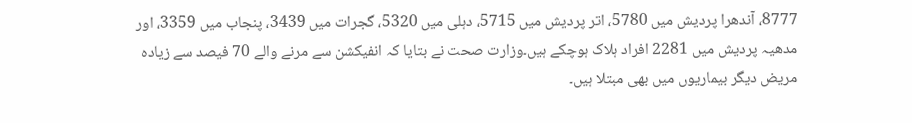8777، آندھرا پردیش میں 5780، اتر پردیش میں 5715، دہلی میں 5320، گجرات میں 3439، پنجاب میں 3359، اور مدھیہ پردیش میں 2281 افراد ہلاک ہوچکے ہیں۔وزارت صحت نے بتایا کہ انفیکشن سے مرنے والے 70 فیصد سے زیادہ مریض دیگر بیماریوں میں بھی مبتلا ہیں۔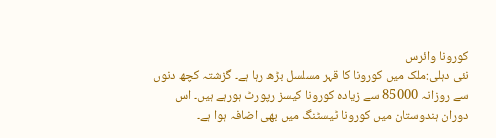کورونا وائرس
نئی دہلی:ملک میں کورونا کا قہر مسلسل بڑھ رہا ہے۔ گزشتہ کچھ دنوں سے روزانہ 85000 سے زیادہ کورونا کیسز رپورٹ ہورہے ہیں۔ اس دوران ہندوستان میں کورونا ٹیسٹنگ میں بھی اضافہ ہوا ہے۔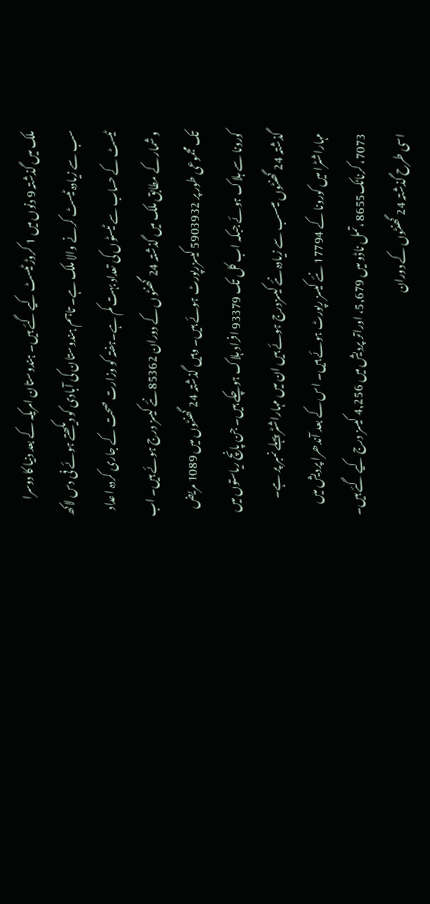ملک میں گذشتہ 9 دنوں میں 1 کروڑ ٹیسٹ کیے گئے ہیں۔ ہندوستان امریکہ کے بعد دنیا کا دوسرا سب سے زیادہ ٹیسٹ کرنے والا ملک ہے۔ تاہم ہندوستان کی آبادی کو دیکھتے ہوئے فی دس لاکھ ٹیسٹ کے حساب سے ٹیسٹوں کی تعداد بہت کم ہے۔ہفتہ کو وزارت صحت کے جاری کردہ اعداد و شمار کے مطابق ملک میں گذشتہ 24 گھنٹوں کے دوران 85362 نئے کیسز درج ہوئے ہیں۔ اب تک مجموعی طور پر 5903932 کیسزرپورٹ ہوئے ہیں۔ وہیں گذشتہ 24 گھنٹوں میں 1089 مریض کورونا سے ہلاک ہوئے جبکہ اب کل تک 93379 افراد ہلاک ہوچکے ہیں۔ جن پانچ ریاستوں میں گذشتہ 24 گھنٹوں میںسب سے زیادہ نئے کیسزدرج ہوئے ہیں ان میں مہاراشٹر پہلے نمبر پر ہے۔ مہاراشٹرا میں کورونا کے 17794 نئے کیسز رپورٹ ہوئے ہیں۔ اس کے بعد آندھرا پردیش میں 7073، کرناٹک8655 ،تمل ناڈو میں 5,679، اوراتر پردیش میں 4,256 کیسز درج کیے گئے ہیں۔ اسی طرح گذشتہ 24 گھنٹوں کے دوران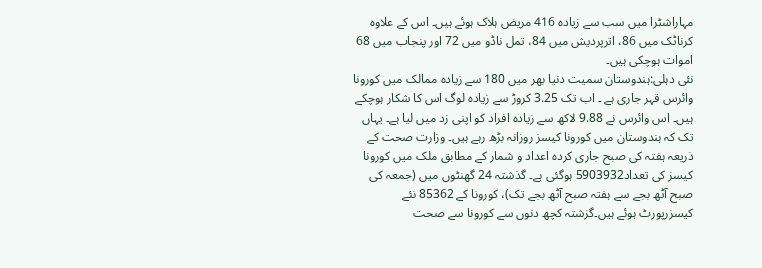مہاراشٹرا میں سب سے زیادہ 416 مریض ہلاک ہوئے ہیں۔ اس کے علاوہ کرناٹک میں 86، اترپردیش میں 84، تمل ناڈو میں 72 اور پنجاب میں 68 اموات ہوچکی ہیں۔
نئی دہلی:ہندوستان سمیت دنیا بھر میں 180 سے زیادہ ممالک میں کورونا وائرس قہر جاری ہے ۔ اب تک 3.25 کروڑ سے زیادہ لوگ اس کا شکار ہوچکے ہیں۔ اس وائرس نے 9.88 لاکھ سے زیادہ افراد کو اپنی زد میں لیا ہے۔ یہاں تک کہ ہندوستان میں کورونا کیسز روزانہ بڑھ رہے ہیں۔ وزارت صحت کے ذریعہ ہفتہ کی صبح جاری کردہ اعداد و شمار کے مطابق ملک میں کورونا کیسز کی تعداد5903932 ہوگئی ہے۔ گذشتہ 24 گھنٹوں میں (جمعہ کی صبح آٹھ بجے سے ہفتہ صبح آٹھ بجے تک)، کورونا کے 85362 نئے کیسزرپورٹ ہوئے ہیں۔گزشتہ کچھ دنوں سے کورونا سے صحت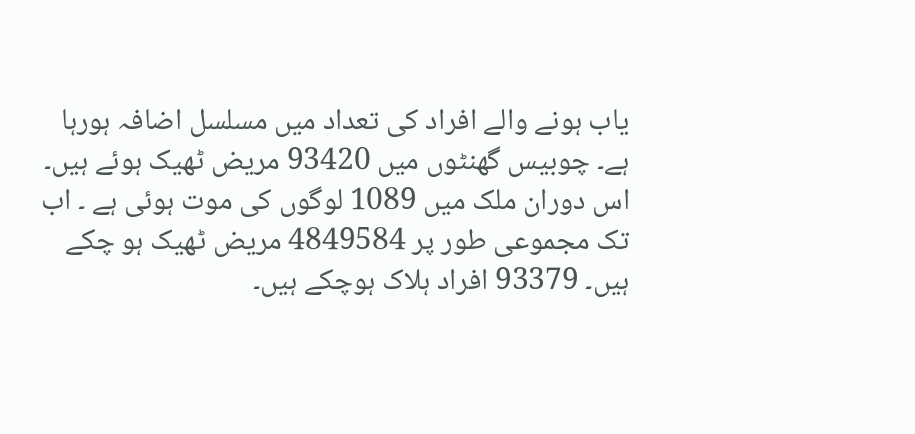یاب ہونے والے افراد کی تعداد میں مسلسل اضافہ ہورہا ہے۔ چوبیس گھنٹوں میں 93420 مریض ٹھیک ہوئے ہیں۔ اس دوران ملک میں 1089 لوگوں کی موت ہوئی ہے ۔ اب تک مجموعی طور پر 4849584 مریض ٹھیک ہو چکے ہیں۔ 93379 افراد ہلاک ہوچکے ہیں۔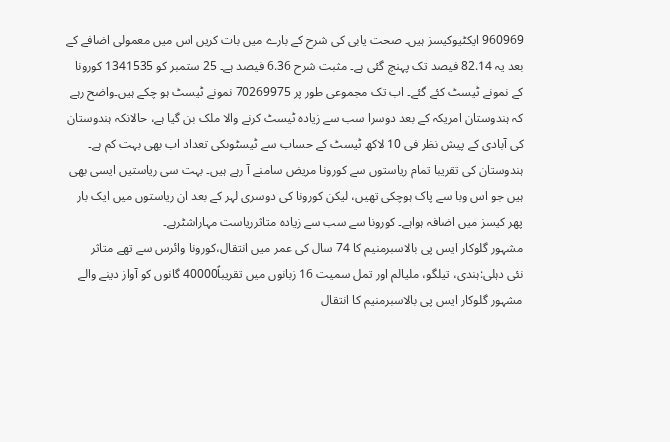960969 ایکٹیوکیسز ہیں۔ صحت یابی کی شرح کے بارے میں بات کریں اس میں معمولی اضافے کے بعد یہ 82.14 فیصد تک پہنچ گئی ہے۔ مثبت شرح 6.36 فیصد ہے۔ 25 ستمبر کو 1341535 کورونا کے نمونے ٹیسٹ کئے گئے۔ اب تک مجموعی طور پر 70269975 نمونے ٹیسٹ ہو چکے ہیں۔واضح رہے کہ ہندوستان امریکہ کے بعد دوسرا سب سے زیادہ ٹیسٹ کرنے والا ملک بن گیا ہے، حالانکہ ہندوستان کی آبادی کے پیش نظر فی 10 لاکھ ٹیسٹ کے حساب سے ٹیسٹوںکی تعداد اب بھی بہت کم ہے۔ ہندوستان کی تقریبا تمام ریاستوں سے کورونا مریض سامنے آ رہے ہیں۔ بہت سی ریاستیں ایسی بھی ہیں جو اس وبا سے پاک ہوچکی تھیں، لیکن کورونا کی دوسری لہر کے بعد ان ریاستوں میں ایک بار پھر کیسز میں اضافہ ہواہے۔ کورونا سے سب سے زیادہ متاثرریاست مہاراشٹرہے۔
مشہور گلوکار ایس پی بالاسبرمنیم کا 74 سال کی عمر میں انتقال،کورونا وائرس سے تھے متاثر
نئی دہلی:ہندی، تیلگو، ملیالم اور تمل سمیت 16 زبانوں میں تقریباً40000 گانوں کو آواز دینے والے مشہور گلوکار ایس پی بالاسبرمنیم کا انتقال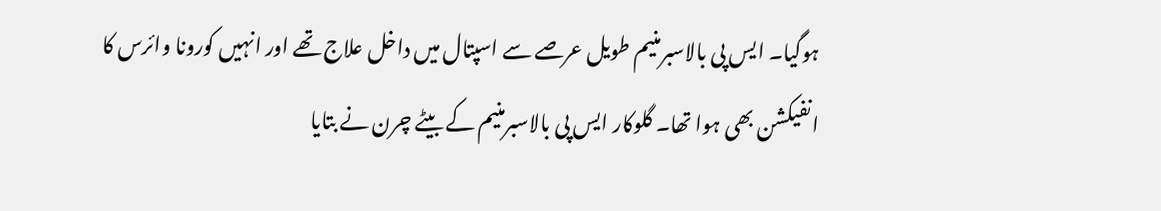ہوگیا۔ ایس پی بالاسبرمنیم طویل عرصے سے اسپتال میں داخل علاج تھے اور انہیں کورونا وائرس کا انفیکشن بھی ہوا تھا۔ گلوکار ایس پی بالاسبرمنیم کے بیٹے چرن نے بتایا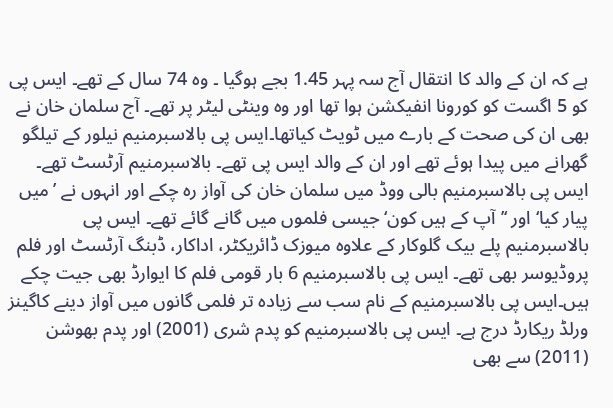ہے کہ ان کے والد کا انتقال آج سہ پہر 1.45 بجے ہوگیا ۔ وہ 74 سال کے تھے۔ ایس پی کو 5 اگست کو کورونا انفیکشن ہوا تھا اور وہ وینٹی لیٹر پر تھے۔ آج سلمان خان نے بھی ان کی صحت کے بارے میں ٹویٹ کیاتھا۔ایس پی بالاسبرمنیم نیلور کے تیلگو گھرانے میں پیدا ہوئے تھے اور ان کے والد ایس پی تھے۔ بالاسبرمنیم آرٹسٹ تھے۔ ایس پی بالاسبرمنیم بالی ووڈ میں سلمان خان کی آواز رہ چکے اور انہوں نے ’میں پیار کیا‘ اور ‘’ آپ کے ہیں کون‘ جیسی فلموں میں گانے گائے تھے۔ ایس پی بالاسبرمنیم پلے بیک گلوکار کے علاوہ میوزک ڈائریکٹر، اداکار، ڈبنگ آرٹسٹ اور فلم پروڈیوسر بھی تھے۔ ایس پی بالاسبرمنیم 6 بار قومی فلم کا ایوارڈ بھی جیت چکے ہیں۔ایس پی بالاسبرمنیم کے نام سب سے زیادہ تر فلمی گانوں میں آواز دینے کاگینز ورلڈ ریکارڈ درج ہے۔ ایس پی بالاسبرمنیم کو پدم شری (2001) اور پدم بھوشن (2011) سے بھی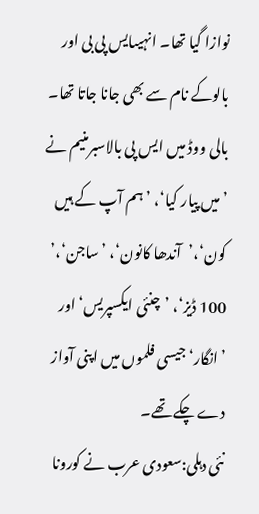نوازا گیا تھا۔ انہیںایس پی بی اور بالوکے نام سے بھی جانا جاتا تھا۔ بالی ووڈ میں ایس پی بالاسبرمنیم نے ’میں پیار کیا‘، ’ہم آپ کے ہیں کون‘،’آندھا کانون‘، ’ساجن‘،’ 100 ڈیز‘، ’چنئی ایکسپریس‘ اور ’انگار‘ جیسی فلموں میں اپنی آواز دے چکے تھے۔
نئی دہلی:سعودی عرب نے کورونا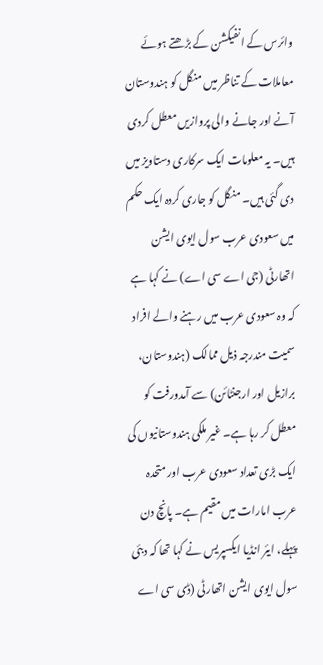وائرس کے انفیکشن کے بڑھتے ہوئے معاملات کے تناظر میں منگل کو ہندوستان آنے اور جانے والی پروازیں معطل کردی ہیں۔ یہ معلومات ایک سرکاری دستاویز میں دی گئی ہیں۔ منگل کو جاری کردہ ایک حکم میں سعودی عرب سول ایوی ایشن اتھارٹی (جی اے سی اے) نے کہا ہے کہ وہ سعودی عرب میں رہنے والے افراد سمیت مندرجہ ذیل ممالک (ہندوستان، برازیل اور ارجنٹائن) سے آمدورفت کو معطل کر رہا ہے۔ غیر ملکی ہندوستانیوں کی ایک بڑی تعداد سعودی عرب اور متحدہ عرب امارات میں مقیم ہے۔ پانچ دن پہلے، ایئر انڈیا ایکسپریس نے کہا تھا کہ دبئی سول ایوی ایشن اتھارٹی (ڈی سی اے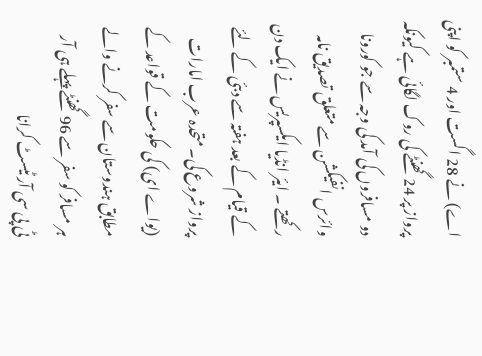اے) نے 28 اگست اور 4 ستمبر کو اپنی پرواز پر 24 گھنٹے کی روک لگائی ہے کیونکہ دو مسافروں کی آمد کی وجہ سے جو کورونا وائرس انفیکشن سے متعلق تصدیق نامہ رکھتے ۔ ایئر انڈیا ایکسپریس نے ایک دن کے قیام کے بعد ہفتہ سے دبئی کے لئے پرواز شروع کی۔ متحدہ عرب امارات (یواے ای) کی حکومت کے قواعد کے مطابق ہندوستان سے سفر کرنے والے ہر مسافر کو سفر سے 96 گھنٹے پہلے ہی آر ٹی پی سی آر ٹیسٹ کرانا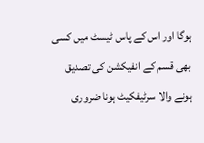ہوگا اور اس کے پاس ٹیسٹ میں کسی بھی قسم کے انفیکشن کی تصدیق ہونے والا سرٹیفکیٹ ہونا ضروری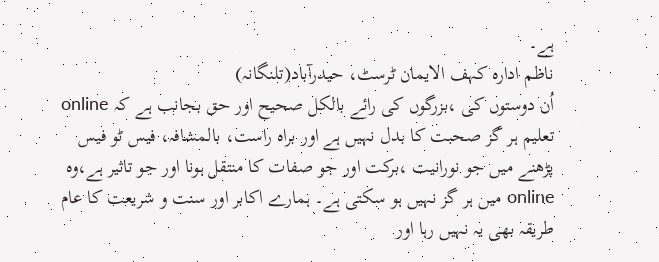ہے۔
ناظم ادارہ کہف الایمان ٹرسٹ، حیدرآباد(تلنگانہ)
اُن دوستوں کی ،بزرگوں کی رائے بالکل صحیح اور حق بجانب ہے کہ online تعلیم ہر گز صحبت کا بدل نہیں ہے اور براہ راست، بالمشافہ، فیس ٹو فیس پڑھنے میں جو نورانیت ،برکت اور جو صفات کا منتقل ہونا اور جو تاثیر ہے،وہ online میں ہر گز نہیں ہو سکتی ہے۔ ہمارے اکابر اور سنت و شریعت کا عام طریقہ بھی یہ نہیں رہا اور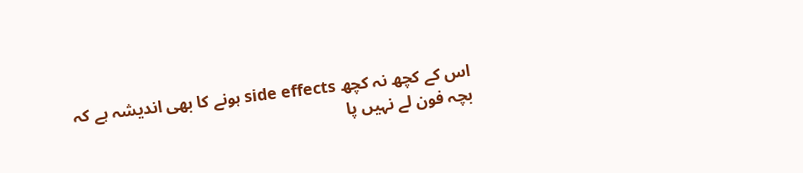اس کے کچھ نہ کچھ side effects ہونے کا بھی اندیشہ ہے کہ بچہ فون لے نہیں پا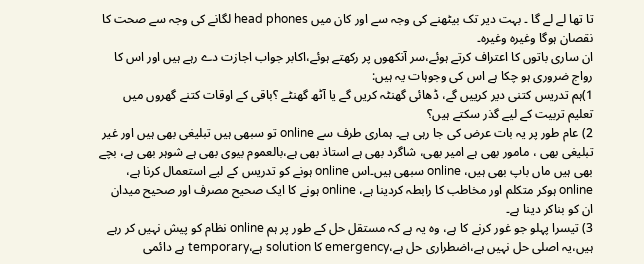تا تھا لے لے گا ۔ بہت دیر تک بیٹھنے کی وجہ سے اور کان میں head phones لگانے کی وجہ سے صحت کا نقصان ہوگا وغیرہ وغیرہ۔
ان ساری باتوں کا اعتراف کرتے ہوئے،سر آنکھوں پر رکھتے ہوئے،اکابر جواب اجازت دے رہے ہیں اور اس کا رواج ضروری ہو چکا ہے اس کی وجوہات یہ ہیں:
1)ہم تدریس کتنی دیر کرییں گے، ڈھائی گھنٹہ کریں گے یا آٹھ گھنٹے ؟باقی کے اوقات کتنے گھروں میں تعلیم تربیت کے لیے گذر سکتے ہیں؟
2) عام طور پر یہ بات عرض کی جا رہی ہے۔ ہماری طرف سے online تو سبھی ہیں تبلیغی بھی ہیں اور غیر تبلیغی بھی ، مامور بھی ہے امیر بھی، شاگرد بھی ہے استاذ بھی ہے،بالعموم بیوی بھی ہے شوہر بھی ہے، بچے بھی ہیں ماں باپ بھی ہیں، online سبھی ہیں۔اس online ہونے کو تدریس کے لیے استعمال کرنا ہے، online ہوکر متکلم اور مخاطب کا رابطہ کردینا ہے، online ہونے کا ایک صحیح مصرف اور صحیح میدان ان کو بناکر دینا ہے۔
3) تیسرا پہلو جو غور کرنے کا ہے، وہ یہ ہے کہ مستقل حل کے طور پر ہم online نظام کو پیش نہیں کر رہے ہیں،یہ اصلی حل نہیں ہے،اضطراری حل ہے،emergency کا solution ہے،temporary ہے دائمی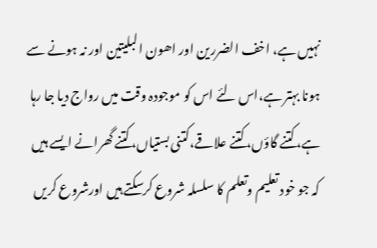نہیں ہے، اخف الضررین اور اھون البلیتین اور نہ ہونے سے ہونا بہتر ہے،اس لئے اس کو موجودہ وقت میں رواج دیا جا رہا ہے،کتنے گاؤں، کتنے علاقے،کتنی بستیاں،کتنے گھرانے ایسے ہیں کہ جو خود تعلیم وتعلم کا سلسلہ شروع کرسکتے ہیں اورشروع کریں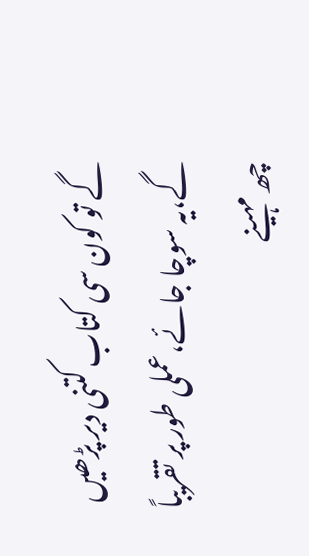گے تو کون سی کتاب کتنی دیر پڑھیں گے،یہ سوچا جائے،عملی طور پر تقریباً چھ مہینے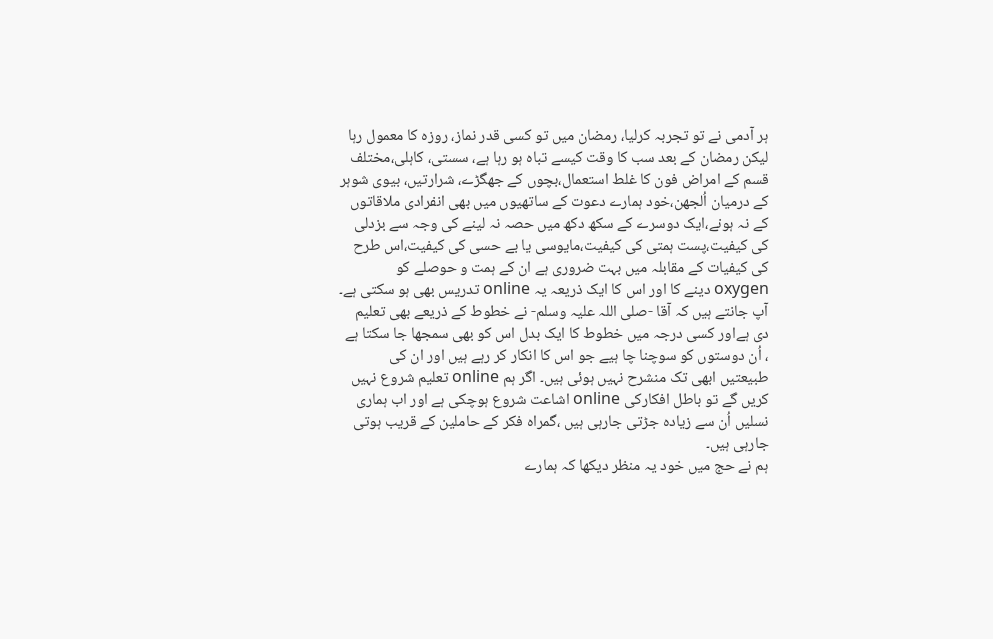ہر آدمی نے تو تجربہ کرلیا، رمضان میں تو کسی قدر نماز، روزہ کا معمول رہا لیکن رمضان کے بعد سب کا وقت کیسے تباہ ہو رہا ہے، سستی، کاہلی،مختلف قسم کے امراض فون کا غلط استعمال،بچوں کے جھگڑے، شرارتیں، بیوی شوہر کے درمیان اُلجھن،خود ہمارے دعوت کے ساتھیوں میں بھی انفرادی ملاقاتوں کے نہ ہونے،ایک دوسرے کے سکھ دکھ میں حصہ نہ لینے کی وجہ سے بزدلی کی کیفیت،پست ہمتی کی کیفیت،مایوسی یا بے حسی کی کیفیت،اس طرح کی کیفیات کے مقابلہ میں بہت ضروری ہے ان کے ہمت و حوصلے کو oxygen دینے کا اور اس کا ایک ذریعہ یہ online تدریس بھی ہو سکتی ہے۔ آپ جانتے ہیں کہ آقا -صلی اللہ علیہ وسلم- نے خطوط کے ذریعے بھی تعلیم دی ہےاور کسی درجہ میں خطوط کا ایک بدل اس کو بھی سمجھا جا سکتا ہے ، اُن دوستوں کو سوچنا چا ہیے جو اس کا انکار کر رہے ہیں اور ان کی طبیعتیں ابھی تک منشرح نہیں ہوئی ہیں۔ اگر ہم online تعلیم شروع نہیں کریں گے تو باطل افکارکی online اشاعت شروع ہوچکی ہے اور اب ہماری نسلیں اُن سے زیادہ جڑتی جارہی ہیں ،گمراہ فکر کے حاملین کے قریب ہوتی جارہی ہیں۔
ہم نے حج میں خود یہ منظر دیکھا کہ ہمارے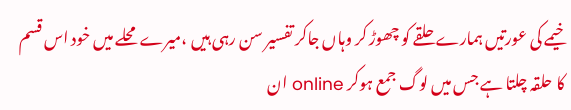خیمے کی عورتیں ہمارے حلقے کو چھوڑ کر وہاں جاکر تفسیر سن رہی ہیں ،میرے محلے میں خود اس قسم کا حلقہ چلتا ہے جس میں لوگ جمع ہوکر online ان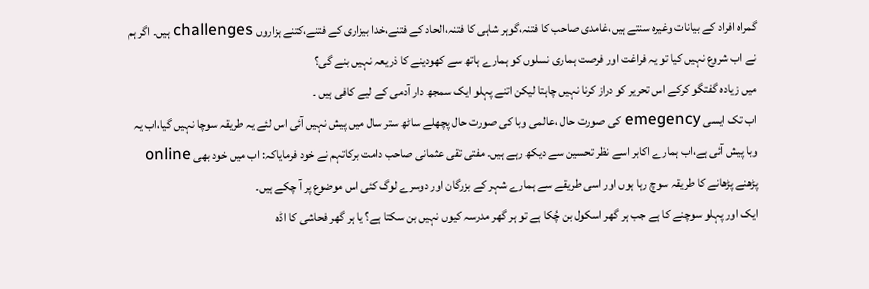گمراہ افراد کے بیانات وغیرہ سنتے ہیں،غامدی صاحب کا فتنہ،گوہر شاہی کا فتنہ،الحاد کے فتنے،خدا بیزاری کے فتنے،کتنے ہزاروں challenges ہیں۔ اگر ہم نے اب شروع نہیں کیا تو یہ فراغت اور فرصت ہماری نسلوں کو ہمارے ہاتھ سے کھودینے کا ذریعہ نہیں بنے گی؟
میں زیادہ گفتگو کرکے اس تحریر کو دراز کرنا نہیں چاہتا لیکن اتنے پہلو ایک سمجھ دار آدمی کے لیے کافی ہیں ۔
اب تک ایسی emegency کی صورت حال ،عالمی وبا کی صورت حال پچھلے ساٹھ ستر سال میں پیش نہیں آئی اس لئے یہ طریقہ سوچا نہیں گیا،اب یہ وبا پیش آئی ہے،اب ہمارے اکابر اسے نظر تحسین سے دیکھ رہے ہیں۔ مفتی تقی عثمانی صاحب دامت برکاتہم نے خود فرمایاکہ: اب میں خود بھی online پڑھنے پڑھانے کا طریقہ سوچ رہا ہوں اور اسی طریقے سے ہمارے شہر کے بزرگان اور دوسرے لوگ کئی اس موضوع پر آ چکے ہیں۔
ایک اور پہلو سوچنے کا ہے جب ہر گھر اسکول بن چُکا ہے تو ہر گھر مدرسہ کیوں نہیں بن سکتا ہے؟ یا ہر گھر فحاشی کا اڈہ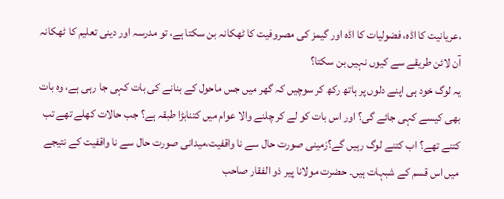،عریانیت کا اڈہ، فضولیات کا اڈہ اور گیمز کی مصروفیت کا ٹھکانہ بن سکتا ہے، تو مدرسہ اور دینی تعلیم کا ٹھکانہ آن لائن طریقے سے کیوں نہیں بن سکتا؟
یہ لوگ خود ہی اپنے دلوں پر ہاتھ رکھ کر سوچیں کہ گھر میں جس ماحول کے بنانے کی بات کہی جا رہی ہے، وہ بات بھی کیسے کہی جائے گی؟ اور اس بات کو لے کر چلنے والا عوام میں کتنابڑا طبقہ ہے؟ جب حالات کھلے تھے تب کتنے تھے؟ اب کتنے لوگ رہیں گے؟زمینی صورت حال سے نا واقفیت،میدانی صورت حال سے نا واقفیت کے نتیجے میں اس قسم کے شبہات ہیں۔ حضرت مولانا پیر ذو الفقار صاحب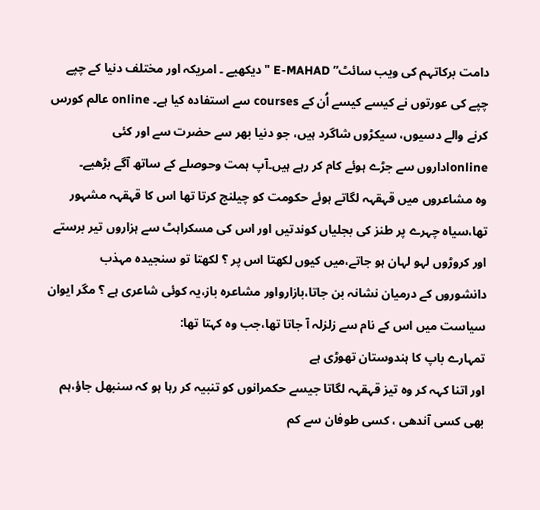دامت برکاتہم کی ویب سائٹ” E-MAHAD "دیکھیے ۔ امریکہ اور مختلف دنیا کے چپے چپے کی عورتوں نے کیسے کیسے اُن کے courses سے استفادہ کیا ہے۔ online عالم کورس کرنے والے دسیوں، سیکڑوں شاگرد ہیں، جو دنیا بھر سے حضرت سے اور کئی onlineاداروں سے جڑے ہوئے کام کر رہے ہیں۔آپ ہمت وحوصلے کے ساتھ آگے بڑھیے۔
وہ مشاعروں میں قہقہہ لگاتے ہوئے حکومت کو چیلنج کرتا تھا اس کا قہقہہ مشہور تھا،سیاہ چہرے پر طنز کی بجلیاں کوندتیں اور اس کی مسکراہٹ سے ہزاروں تیر برستے اور کروڑوں لہو لہان ہو جاتے،میں کیوں لکھتا اس پر ؟ لکھتا تو سنجیدہ مہذب دانشوروں کے درمیان نشانہ بن جاتا،بازارواور مشاعرہ باز،یہ کوئی شاعری ہے ؟ مگر ایوان سیاست میں اس کے نام سے زلزلہ آ جاتا تھا،جب وہ کہتا تھا:
تمہارے باپ کا ہندوستان تھوڑی ہے
اور اتنا کہہ کر وہ تیز قہقہہ لگاتا جیسے حکمرانوں کو تنبیہ کر رہا ہو کہ سنبھل جاؤ،ہم بھی کسی آندھی ، کسی طوفان سے کم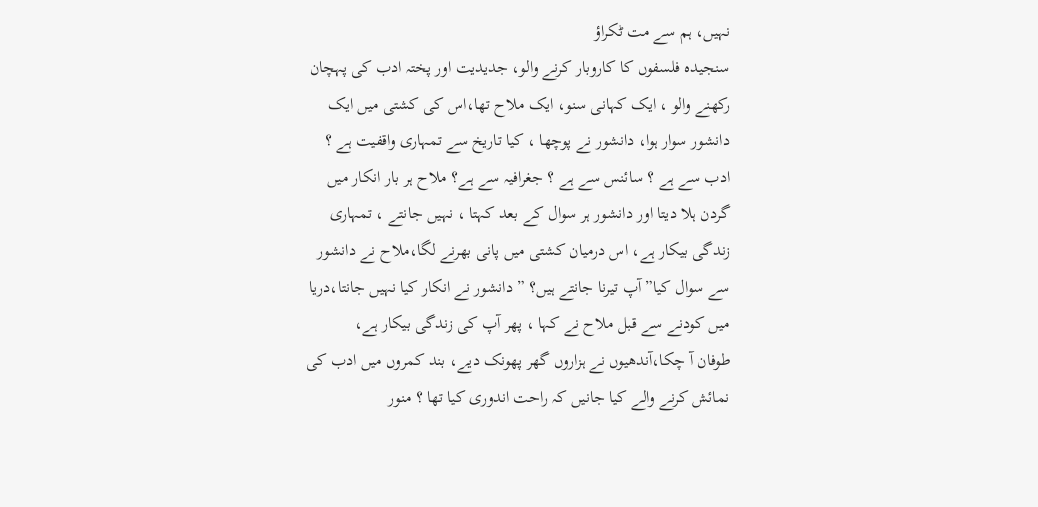نہیں، ہم سے مت ٹکراؤ
سنجیدہ فلسفوں کا کاروبار کرنے والو، جدیدیت اور پختہ ادب کی پہچان رکھنے والو ، ایک کہانی سنو، ایک ملاح تھا،اس کی کشتی میں ایک دانشور سوار ہوا، دانشور نے پوچھا ، کیا تاریخ سے تمہاری واقفیت ہے ؟ ادب سے ہے ؟ سائنس سے ہے ؟ جغرافیہ سے ہے؟ ملاح ہر بار انکار میں گردن ہلا دیتا اور دانشور ہر سوال کے بعد کہتا ، نہیں جانتے ، تمہاری زندگی بیکار ہے، اس درمیان کشتی میں پانی بھرنے لگا،ملاح نے دانشور سے سوال کیا”آپ تیرنا جانتے ہیں؟ ” دانشور نے انکار کیا نہیں جانتا،دریا میں کودنے سے قبل ملاح نے کہا ، پھر آپ کی زندگی بیکار ہے،
طوفان آ چکا،آندھیوں نے ہزاروں گھر پھونک دیے، بند کمروں میں ادب کی نمائش کرنے والے کیا جانیں کہ راحت اندوری کیا تھا ؟ منور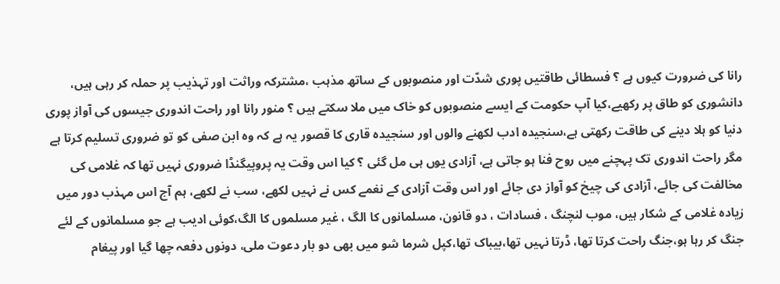رانا کی ضرورت کیوں ہے ؟ فسطائی طاقتیں پوری شدّت اور منصوبوں کے ساتھ مذہب ،مشترکہ وراثت اور تہذیب پر حملہ کر رہی ہیں، دانشوری کو طاق پر رکھیے،کیا آپ حکومت کے ایسے منصوبوں کو خاک میں ملا سکتے ہیں ؟ منور رانا اور راحت اندوری جیسوں کی آواز پوری دنیا کو ہلا دینے کی طاقت رکھتی ہے،سنجیدہ ادب لکھنے والوں اور سنجیدہ قاری کا قصور یہ ہے کہ وہ ابن صفی کو تو ضروری تسلیم کرتا ہے مگر راحت اندوری تک پہچنے میں روح فنا ہو جاتی ہے، آزادی یوں ہی مل گئی ؟ کیا اس وقت یہ پروپیگنڈا ضروری نہیں تھا کہ غلامی کی مخالفت کی جائے، آزادی کی چیخ کو آواز دی جائے اور اس وقت آزادی کے نغمے کس نے نہیں لکھے، سب نے لکھے، ہم آج اس مہذب دور میں زیادہ غلامی کے شکار ہیں، موب لنچنگ ، فسادات ، دو قانون، مسلمانوں کا الگ ، غیر مسلموں کا الگ،کوئی ادیب ہے جو مسلمانوں کے لئے جنگ کر رہا ہو،جنگ راحت کرتا تھا، ڈرتا نہیں تھا،بیباک تھا،کپل شرما شو میں بھی دو بار دعوت ملی، دونوں دفعہ چھا گیا اور پیغام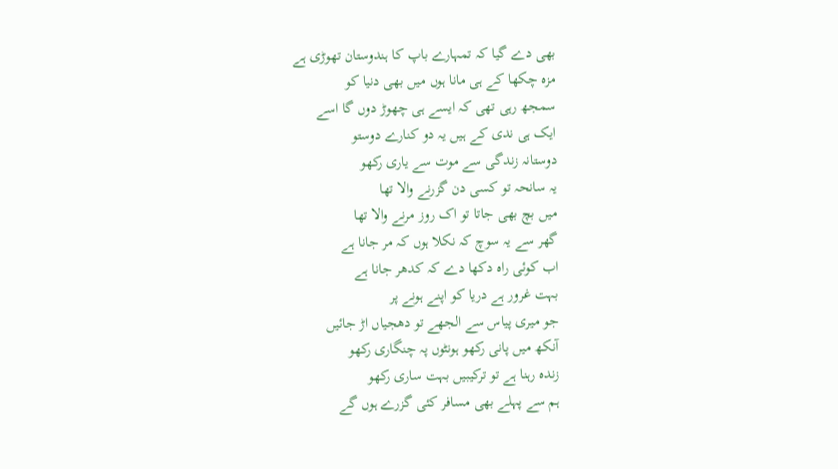بھی دے گیا کہ تمہارے باپ کا ہندوستان تھوڑی ہے
مزہ چکھا کے ہی مانا ہوں میں بھی دنیا کو
سمجھ رہی تھی کہ ایسے ہی چھوڑ دوں گا اسے
ایک ہی ندی کے ہیں یہ دو کنارے دوستو
دوستانہ زندگی سے موت سے یاری رکھو
یہ سانحہ تو کسی دن گزرنے والا تھا
میں بچ بھی جاتا تو اک روز مرنے والا تھا
گھر سے یہ سوچ کہ نکلا ہوں کہ مر جانا ہے
اب کوئی راہ دکھا دے کہ کدھر جانا ہے
بہت غرور ہے دریا کو اپنے ہونے پر
جو میری پیاس سے الجھے تو دھجیاں اڑ جائیں
آنکھ میں پانی رکھو ہونٹوں پہ چنگاری رکھو
زندہ رہنا ہے تو ترکیبیں بہت ساری رکھو
ہم سے پہلے بھی مسافر کئی گزرے ہوں گے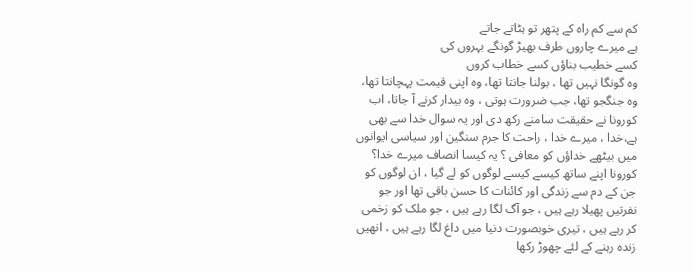کم سے کم راہ کے پتھر تو ہٹاتے جاتے
ہے میرے چاروں طرف بھیڑ گونگے بہروں کی
کسے خطیب بناؤں کسے خطاب کروں
وہ گونگا نہیں تھا ، بولنا جانتا تھا، وہ اپنی قیمت پہچانتا تھا، وہ جنگجو تھا، جب ضرورت ہوتی ، وہ بیدار کرنے آ جاتا، اب کورونا نے حقیقت سامنے رکھ دی اور یہ سوال خدا سے بھی ہے،خدا ، میرے خدا ، راحت کا جرم سنگین اور سیاسی ایوانوں میں بیٹھے خداؤں کو معافی ؟ یہ کیسا انصاف میرے خدا؟ کورونا اپنے ساتھ کیسے کیسے لوگوں کو لے گیا ، ان لوگوں کو جن کے دم سے زندگی اور کائنات کا حسن باقی تھا اور جو نفرتیں پھیلا رہے ہیں ، جو آگ لگا رہے ہیں ، جو ملک کو زخمی کر رہے ہیں ، تیری خوبصورت دنیا میں داغ لگا رہے ہیں ، انھیں زندہ رہنے کے لئے چھوڑ رکھا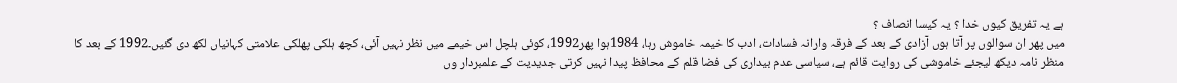ہے یہ تفریق کیوں خدا ؟ یہ کیسا انصاف ؟
میں پھر ان سوالوں پر آتا ہوں آزادی کے بعد کے فرقہ وارانہ فسادات، ادب کا خیمہ خاموش رہا، 1984ہوا پھر1992، کوئی ہلچل اس خیمے میں نظر نہیں آئی، کچھ ہلکی پھلکی علامتی کہانیاں لکھ دی گئیں۔1992 کے بعد کا منظر نامہ دیکھ لیجئے خاموشی کی روایت قائم ہے، سیاسی عدم بیداری کی فضا قلم کے محافظ پیدا نہیں کرتی جدیدیت کے علمبردار وں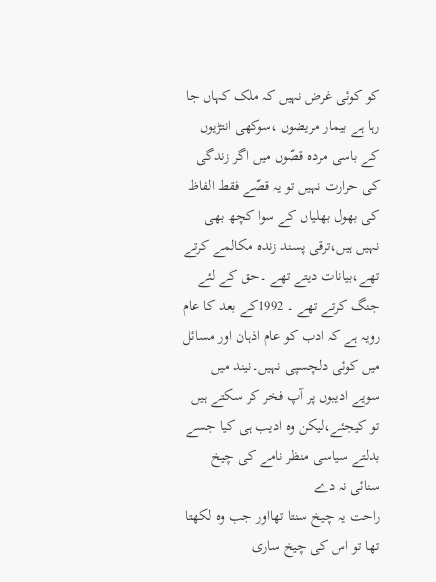کو کوئی غرض نہیں کہ ملک کہاں جا رہا ہے بیمار مریضوں ،سوکھی انتڑیوں کے باسی مردہ قصّوں میں اگر زندگی کی حرارت نہیں تو یہ قصّے فقط الفاظ کی بھول بھلیاں کے سوا کچھ بھی نہیں ہیں،ترقی پسند زندہ مکالمے کرتے تھے،بیانات دیتے تھے ۔حق کے لئے جنگ کرتے تھے ۔ 1992کے بعد کا عام رویہ ہے کہ ادب کو عام اذہان اور مسائل میں کوئی دلچسپی نہیں۔نیند میں سویے ادیبوں پر آپ فخر کر سکتے ہیں تو کیجئے،لیکن وہ ادیب ہی کیا جسے بدلتے سیاسی منظر نامے کی چیخ سنائی نہ دے
راحت یہ چیخ سنتا تھااور جب وہ لکھتا تھا تو اس کی چیخ ساری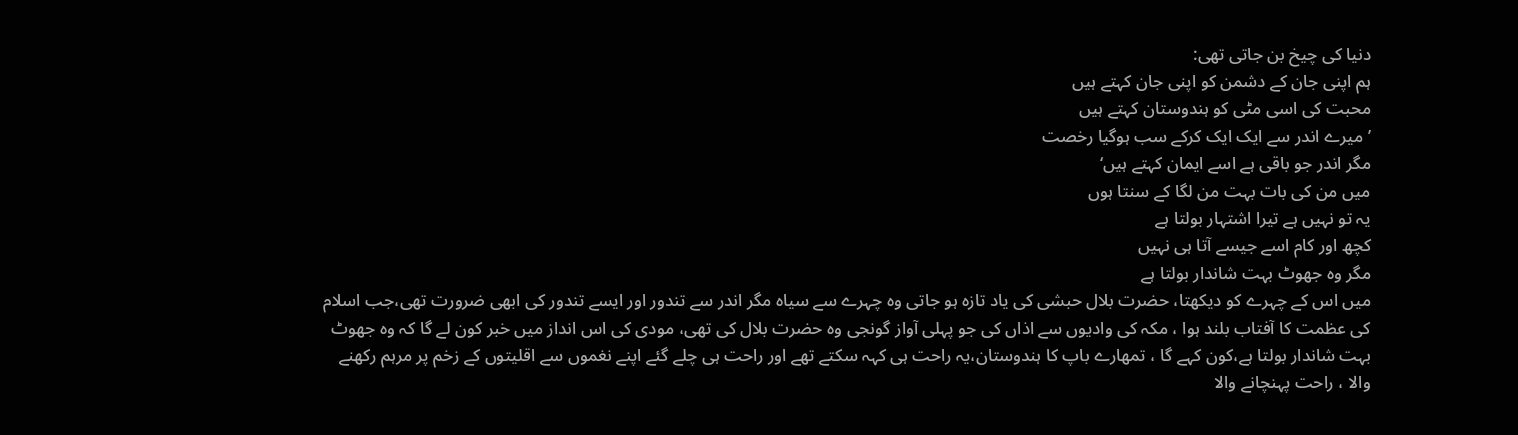دنیا کی چیخ بن جاتی تھی:
ہم اپنی جان کے دشمن کو اپنی جان کہتے ہیں
محبت کی اسی مٹی کو ہندوستان کہتے ہیں
’میرے اندر سے ایک ایک کرکے سب ہوگیا رخصت
مگر اندر جو باقی ہے اسے ایمان کہتے ہیں‘
میں من کی بات بہت من لگا کے سنتا ہوں
یہ تو نہیں ہے تیرا اشتہار بولتا ہے
کچھ اور کام اسے جیسے آتا ہی نہیں
مگر وہ جھوٹ بہت شاندار بولتا ہے
میں اس کے چہرے کو دیکھتا، حضرت بلال حبشی کی یاد تازہ ہو جاتی وہ چہرے سے سیاہ مگر اندر سے تندور اور ایسے تندور کی ابھی ضرورت تھی،جب اسلام کی عظمت کا آفتاب بلند ہوا ، مکہ کی وادیوں سے اذاں کی جو پہلی آواز گونجی وہ حضرت بلال کی تھی، مودی کی اس انداز میں خبر کون لے گا کہ وہ جھوٹ بہت شاندار بولتا ہے،کون کہے گا ، تمھارے باپ کا ہندوستان،یہ راحت ہی کہہ سکتے تھے اور راحت ہی چلے گئے اپنے نغموں سے اقلیتوں کے زخم پر مرہم رکھنے والا ، راحت پہنچانے والا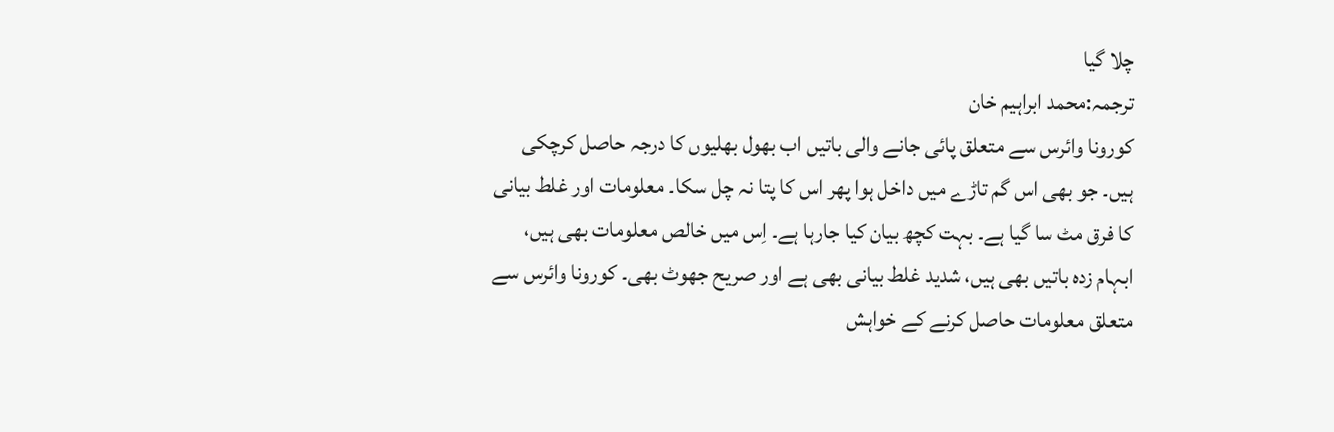چلا گیا
ترجمہ:محمد ابراہیم خان
کورونا وائرس سے متعلق پائی جانے والی باتیں اب بھول بھلیوں کا درجہ حاصل کرچکی ہیں۔ جو بھی اس گم تاڑے میں داخل ہوا پھر اس کا پتا نہ چل سکا۔ معلومات اور غلط بیانی کا فرق مٹ سا گیا ہے۔ بہت کچھ بیان کیا جارہا ہے۔ اِس میں خالص معلومات بھی ہیں، ابہام زدہ باتیں بھی ہیں، شدید غلط بیانی بھی ہے اور صریح جھوٹ بھی۔ کورونا وائرس سے متعلق معلومات حاصل کرنے کے خواہش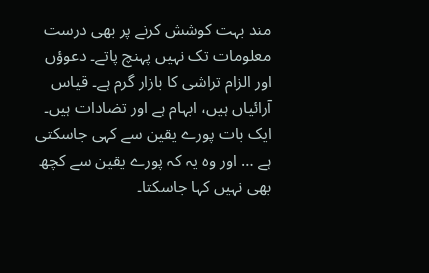مند بہت کوشش کرنے پر بھی درست معلومات تک نہیں پہنچ پاتے۔ دعوؤں اور الزام تراشی کا بازار گرم ہے۔ قیاس آرائیاں ہیں، ابہام ہے اور تضادات ہیں۔ ایک بات پورے یقین سے کہی جاسکتی ہے … اور وہ یہ کہ پورے یقین سے کچھ بھی نہیں کہا جاسکتا۔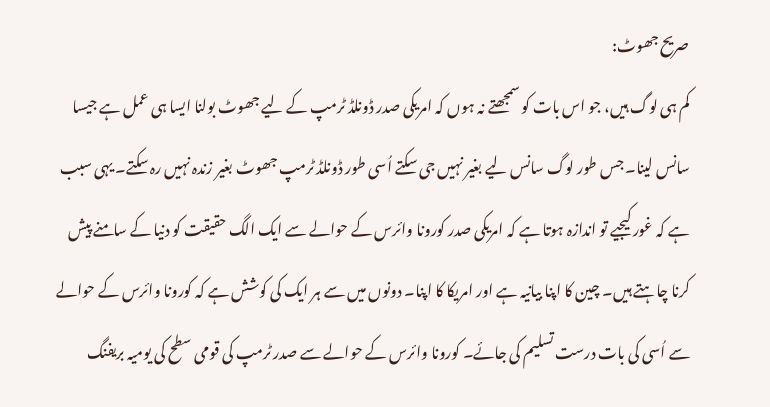صریح جھوٹ:
کم ہی لوگ ہیں، جو اس بات کو سمجھتے نہ ہوں کہ امریکی صدر ڈونلڈ ٹرمپ کے لیے جھوٹ بولنا ایسا ہی عمل ہے جیسا سانس لینا۔ جس طور لوگ سانس لیے بغیر نہیں جی سکتے اُسی طور ڈونلڈ ٹرمپ جھوٹ بغیر زندہ نہیں رہ سکتے۔ یہی سبب ہے کہ غور کیجیے تو اندازہ ہوتا ہے کہ امریکی صدر کورونا وائرس کے حوالے سے ایک الگ حقیقت کو دنیا کے سامنے پیش کرنا چاہتے ہیں۔ چین کا اپنا بیانیہ ہے اور امریکا کا اپنا۔ دونوں میں سے ہر ایک کی کوشش ہے کہ کورونا وائرس کے حوالے سے اُسی کی بات درست تسلیم کی جائے۔ کورونا وائرس کے حوالے سے صدر ٹرمپ کی قومی سطح کی یومیہ بریفنگ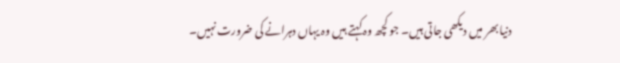دنیا بھر میں دیکھی جاتی ہیں۔ جو کچھ وہ کہتے ہیں وہ یہاں دہرانے کی ضرورت نہیں۔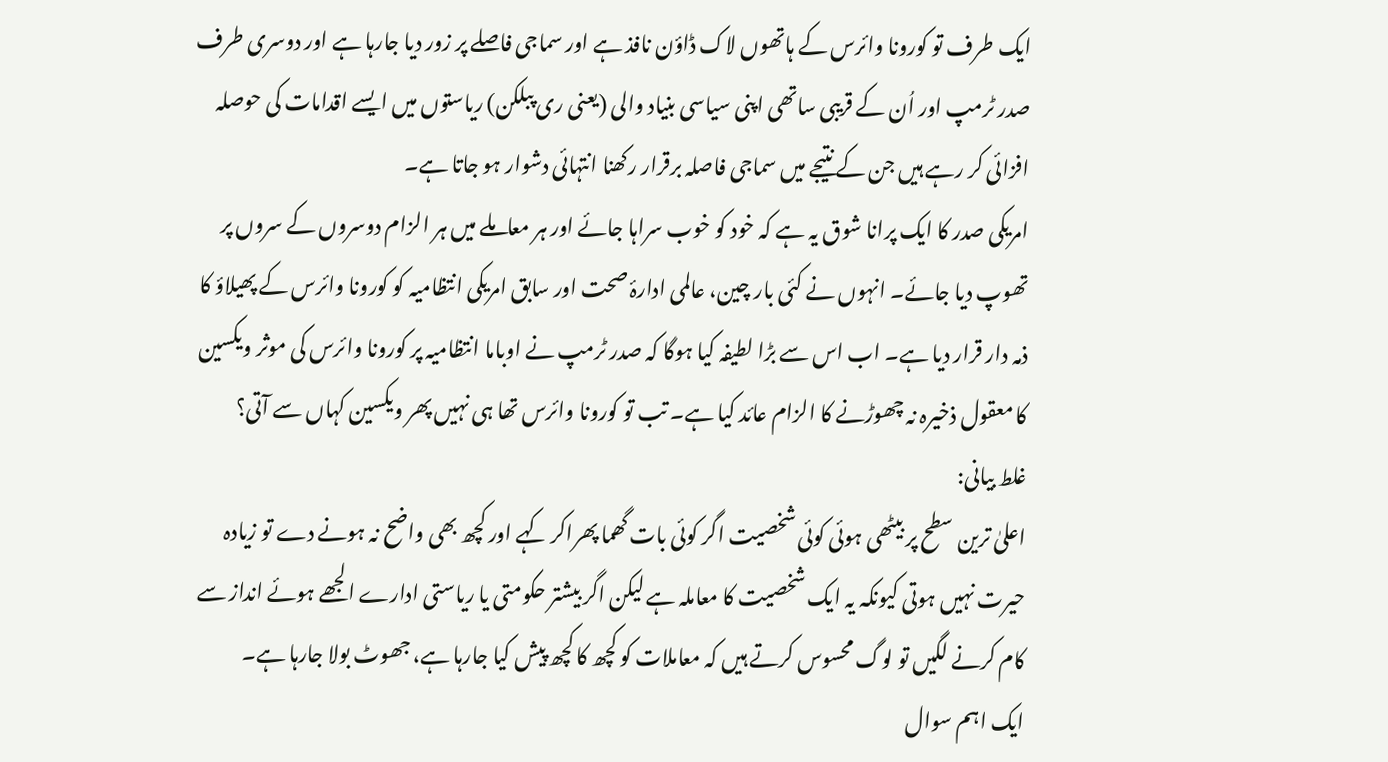ایک طرف تو کورونا وائرس کے ہاتھوں لاک ڈاؤن نافذ ہے اور سماجی فاصلے پر زور دیا جارہا ہے اور دوسری طرف صدر ٹرمپ اور اُن کے قریبی ساتھی اپنی سیاسی بنیاد والی (یعنی ری پبلکن) ریاستوں میں ایسے اقدامات کی حوصلہ افزائی کر رہے ہیں جن کے نتیجے میں سماجی فاصلہ برقرار رکھنا انتہائی دشوار ہو جاتا ہے۔
امریکی صدر کا ایک پرانا شوق یہ ہے کہ خود کو خوب سراہا جائے اور ہر معاملے میں ہر الزام دوسروں کے سروں پر تھوپ دیا جائے۔ انہوں نے کئی بار چین، عالمی ادارۂ صحت اور سابق امریکی انتظامیہ کو کورونا وائرس کے پھیلاؤ کا ذمہ دار قرار دیا ہے۔ اب اس سے بڑا لطیفہ کیا ہوگا کہ صدر ٹرمپ نے اوباما انتظامیہ پر کورونا وائرس کی موثر ویکسین کا معقول ذخیرہ نہ چھوڑنے کا الزام عائد کیا ہے۔ تب تو کورونا وائرس تھا ہی نہیں پھر ویکسین کہاں سے آتی؟
غلط بیانی:
اعلیٰ ترین سطح پر بیٹھی ہوئی کوئی شخصیت اگر کوئی بات گھما پھراکر کہے اور کچھ بھی واضح نہ ہونے دے تو زیادہ حیرت نہیں ہوتی کیونکہ یہ ایک شخصیت کا معاملہ ہے لیکن اگر بیشتر حکومتی یا ریاستی ادارے الجھے ہوئے انداز سے کام کرنے لگیں تو لوگ محسوس کرتے ہیں کہ معاملات کو کچھ کا کچھ پیش کیا جارہا ہے، جھوٹ بولا جارہا ہے۔
ایک اہم سوال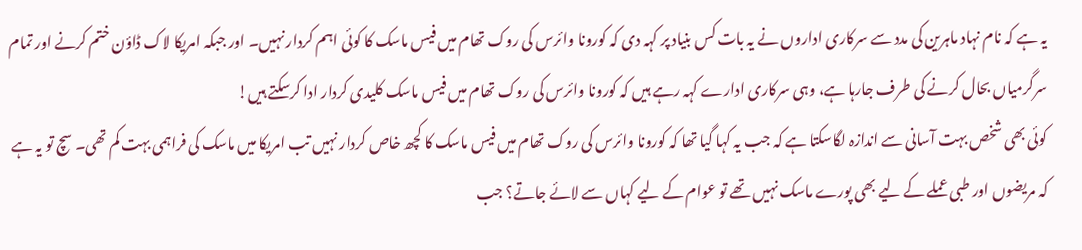یہ ہے کہ نام نہاد ماہرین کی مدد سے سرکاری اداروں نے یہ بات کس بنیاد پر کہہ دی کہ کورونا وائرس کی روک تھام میں فیس ماسک کا کوئی اہم کردار نہیں۔ اور جبکہ امریکا لاک ڈاؤن ختم کرنے اور تمام سرگرمیاں بحال کرنے کی طرف جارہا ہے، وہی سرکاری ادارے کہہ رہے ہیں کہ کورونا وائرس کی روک تھام میں فیس ماسک کلیدی کردار ادا کرسکتے ہیں!
کوئی بھی شخص بہت آسانی سے اندازہ لگاسکتا ہے کہ جب یہ کہا گیا تھا کہ کورونا وائرس کی روک تھام میں فیس ماسک کا کچھ خاص کردار نہیں تب امریکا میں ماسک کی فراہمی بہت کم تھی۔ سچ تو یہ ہے کہ مریضوں اور طبی عملے کے لیے بھی پورے ماسک نہیں تھے تو عوام کے لیے کہاں سے لائے جاتے؟ جب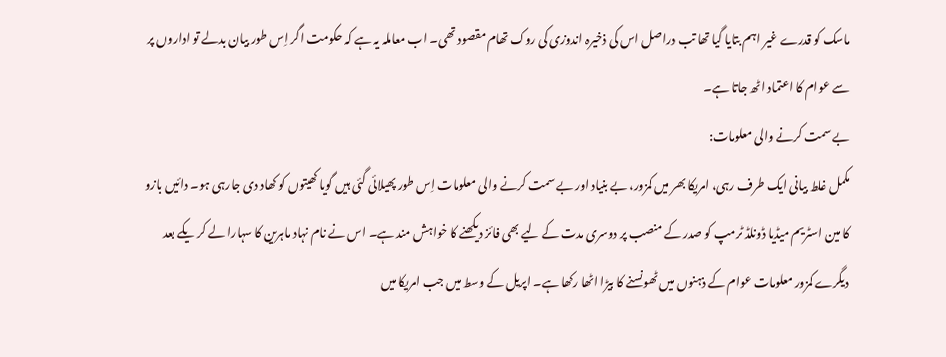ماسک کو قدرے غیر اہم بتایا گیا تھا تب دراصل اس کی ذخیرہ اندوزی کی روک تھام مقصود تھی۔ اب معاملہ یہ ہے کہ حکومت اگر اِس طور بیان بدلے تو اداروں پر سے عوام کا اعتماد اٹھ جاتا ہے۔
بے سمت کرنے والی معلومات:
مکمل غلط بیانی ایک طرف رہی، امریکا بھر میں کمزور، بے بنیاد اور بے سمت کرنے والی معلومات اِس طور پھیلائی گئی ہیں گویا کھیتوں کو کھاد دی جارہی ہو۔ دائیں بازو کا مین اسٹریم میڈیا ڈونلڈ ٹرمپ کو صدر کے منصب پر دوسری مدت کے لیے بھی فائز دیکھنے کا خواہش مند ہے۔ اس نے نام نہاد ماہرین کا سہارا لے کر یکے بعد دیگرے کمزور معلومات عوام کے ذہنوں میں ٹھونسنے کا بیڑا اٹھا رکھا ہے۔ اپریل کے وسط میں جب امریکا میں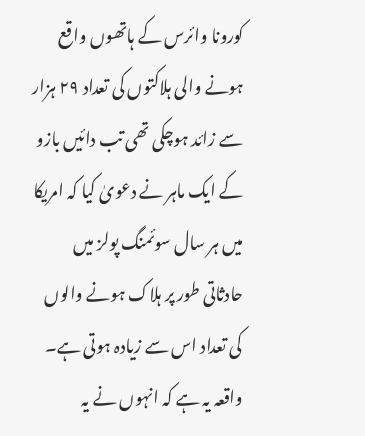کورونا وائرس کے ہاتھوں واقع ہونے والی ہلاکتوں کی تعداد ۲۹ ہزار سے زائد ہوچکی تھی تب دائیں بازو کے ایک ماہر نے دعویٰ کیا کہ امریکا میں ہر سال سوئمنگ پولز میں حادثاتی طور پر ہلاک ہونے والوں کی تعداد اس سے زیادہ ہوتی ہے۔ واقعہ یہ ہے کہ انہوں نے یہ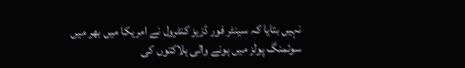نہیں بتایا کہ سینٹر فور ڈزیز کنٹرول نے امریکا میں بھر میں سوئمنگ پولز میں ہونے والی ہلاکتوں کی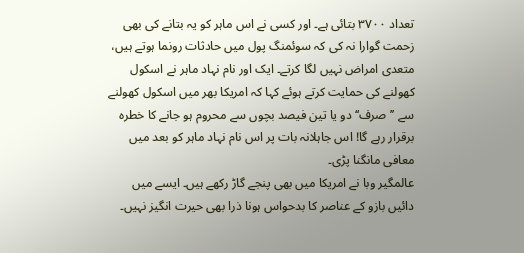تعداد ۳۷۰۰ بتائی ہے۔ اور کسی نے اس ماہر کو یہ بتانے کی بھی زحمت گوارا نہ کی کہ سوئمنگ پول میں حادثات رونما ہوتے ہیں، متعدی امراض نہیں لگا کرتے۔ ایک اور نام نہاد ماہر نے اسکول کھولنے کی حمایت کرتے ہوئے کہا کہ امریکا بھر میں اسکول کھولنے سے ’’صرف‘‘ دو یا تین فیصد بچوں سے محروم ہو جانے کا خطرہ برقرار رہے گا! اس جاہلانہ بات پر اس نام نہاد ماہر کو بعد میں معافی مانگنا پڑی۔
عالمگیر وبا نے امریکا میں بھی پنجے گاڑ رکھے ہیں۔ ایسے میں دائیں بازو کے عناصر کا بدحواس ہونا ذرا بھی حیرت انگیز نہیں۔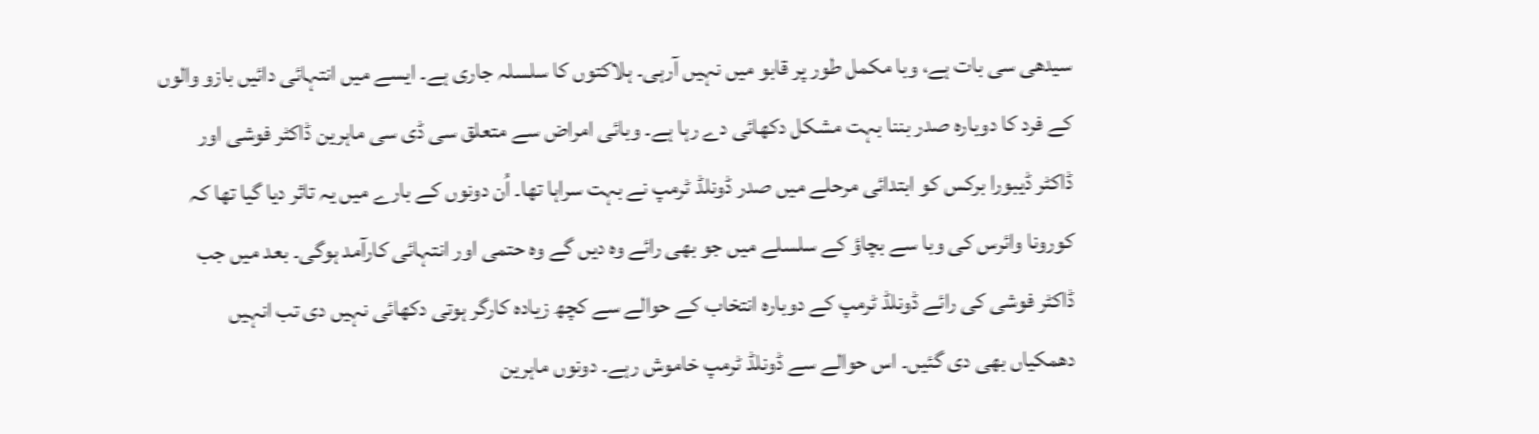سیدھی سی بات ہے، وبا مکمل طور پر قابو میں نہیں آرہی۔ ہلاکتوں کا سلسلہ جاری ہے۔ ایسے میں انتہائی دائیں بازو والوں کے فرد کا دوبارہ صدر بننا بہت مشکل دکھائی دے رہا ہے۔ وبائی امراض سے متعلق سی ڈی سی ماہرین ڈاکٹر فوشی اور ڈاکٹر ڈیبورا برکس کو ابتدائی مرحلے میں صدر ڈونلڈ ٹرمپ نے بہت سراہا تھا۔ اُن دونوں کے بارے میں یہ تاثر دیا گیا تھا کہ کورونا وائرس کی وبا سے بچاؤ کے سلسلے میں جو بھی رائے وہ دیں گے وہ حتمی اور انتہائی کارآمد ہوگی۔ بعد میں جب ڈاکٹر فوشی کی رائے ڈونلڈ ٹرمپ کے دوبارہ انتخاب کے حوالے سے کچھ زیادہ کارگر ہوتی دکھائی نہیں دی تب انہیں دھمکیاں بھی دی گئیں۔ اس حوالے سے ڈونلڈ ٹرمپ خاموش رہے۔ دونوں ماہرین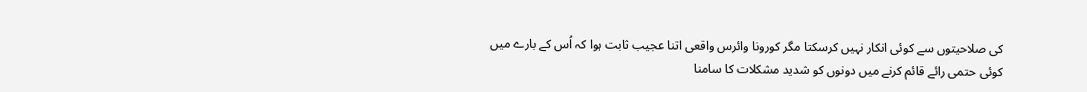کی صلاحیتوں سے کوئی انکار نہیں کرسکتا مگر کورونا وائرس واقعی اتنا عجیب ثابت ہوا کہ اُس کے بارے میں کوئی حتمی رائے قائم کرنے میں دونوں کو شدید مشکلات کا سامنا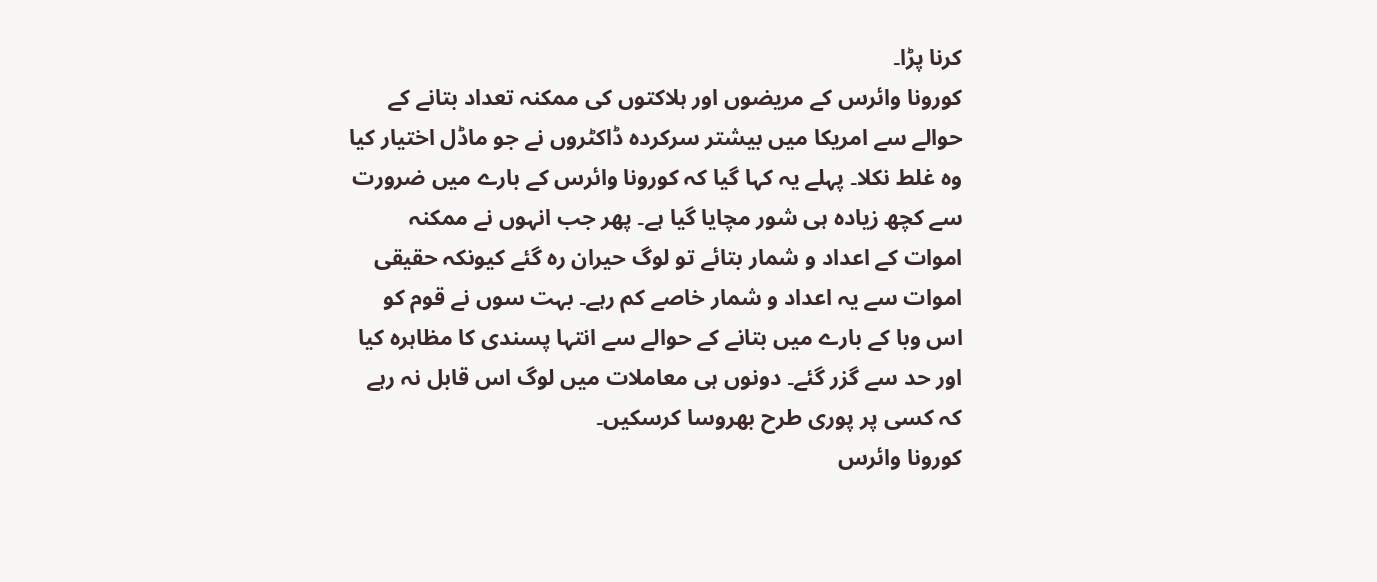کرنا پڑا۔
کورونا وائرس کے مریضوں اور ہلاکتوں کی ممکنہ تعداد بتانے کے حوالے سے امریکا میں بیشتر سرکردہ ڈاکٹروں نے جو ماڈل اختیار کیا وہ غلط نکلا۔ پہلے یہ کہا گیا کہ کورونا وائرس کے بارے میں ضرورت سے کچھ زیادہ ہی شور مچایا گیا ہے۔ پھر جب انہوں نے ممکنہ اموات کے اعداد و شمار بتائے تو لوگ حیران رہ گئے کیونکہ حقیقی اموات سے یہ اعداد و شمار خاصے کم رہے۔ بہت سوں نے قوم کو اس وبا کے بارے میں بتانے کے حوالے سے انتہا پسندی کا مظاہرہ کیا اور حد سے گزر گئے۔ دونوں ہی معاملات میں لوگ اس قابل نہ رہے کہ کسی پر پوری طرح بھروسا کرسکیں۔
کورونا وائرس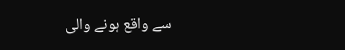سے واقع ہونے والی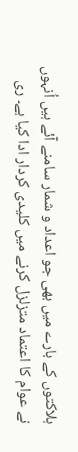ہلاکتوں کے بارے میں بھی جو اعداد و شمار سامنے آئے ہیں اُنہوں نے عوام کا اعتماد متزلزل کرنے میں کلیدی کردار ادا کیا ہے۔ ری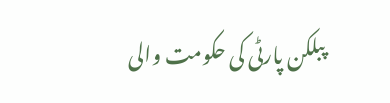پبلکن پارٹی کی حکومت والی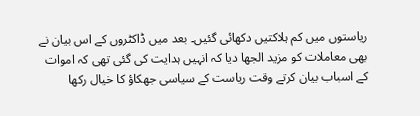ریاستوں میں کم ہلاکتیں دکھائی گئیں۔ بعد میں ڈاکٹروں کے اس بیان نے بھی معاملات کو مزید الجھا دیا کہ انہیں ہدایت کی گئی تھی کہ اموات کے اسباب بیان کرتے وقت ریاست کے سیاسی جھکاؤ کا خیال رکھا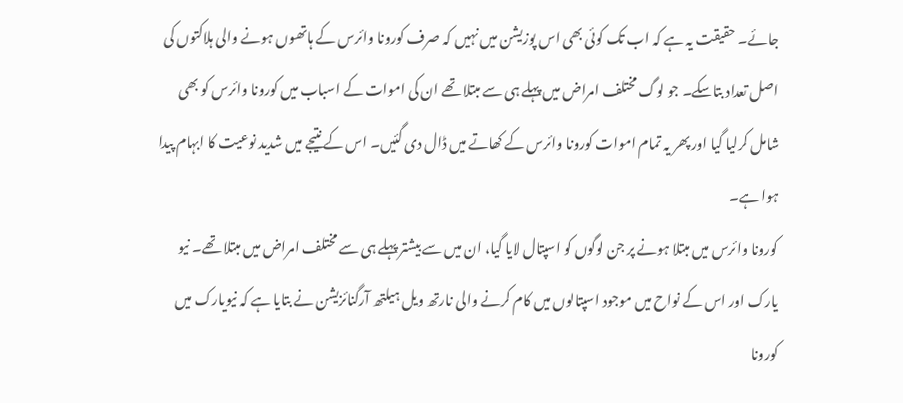جائے۔ حقیقت یہ ہے کہ اب تک کوئی بھی اس پوزیشن میں نہیں کہ صرف کورونا وائرس کے ہاتھوں ہونے والی ہلاکتوں کی اصل تعداد بتاسکے۔ جو لوگ مختلف امراض میں پہلے ہی سے مبتلا تھے ان کی اموات کے اسباب میں کورونا وائرس کو بھی شامل کرلیا گیا اور پھر یہ تمام اموات کورونا وائرس کے کھاتے میں ڈال دی گئیں۔ اس کے نتیجے میں شدید نوعیت کا ابہام پیدا ہوا ہے۔
کورونا وائرس میں مبتلا ہونے پر جن لوگوں کو اسپتال لایا گیا، ان میں سے بیشتر پہلے ہی سے مختلف امراض میں مبتلا تھے۔ نیو یارک اور اس کے نواح میں موجود اسپتالوں میں کام کرنے والی نارتھ ویل ہیلتھ آرگنائزیشن نے بتایا ہے کہ نیویارک میں کورونا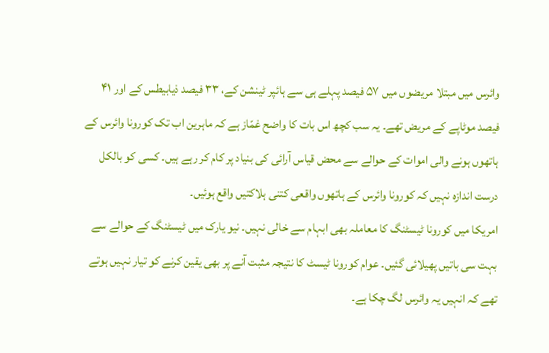وائرس میں مبتلا مریضوں میں ۵۷ فیصد پہلے ہی سے ہائپر ٹینشن کے، ۳۳ فیصد ذیابیطس کے اور ۴۱ فیصد موٹاپے کے مریض تھے۔ یہ سب کچھ اس بات کا واضح غمّاز ہے کہ ماہرین اب تک کورونا وائرس کے ہاتھوں ہونے والی اموات کے حوالے سے محض قیاس آرائی کی بنیاد پر کام کر رہے ہیں۔ کسی کو بالکل درست اندازہ نہیں کہ کورونا وائرس کے ہاتھوں واقعی کتنی ہلاکتیں واقع ہوئیں۔
امریکا میں کورونا ٹیسٹنگ کا معاملہ بھی ابہام سے خالی نہیں۔ نیو یارک میں ٹیسٹنگ کے حوالے سے بہت سی باتیں پھیلائی گئیں۔ عوام کورونا ٹیسٹ کا نتیجہ مثبت آنے پر بھی یقین کرنے کو تیار نہیں ہوتے تھے کہ انہیں یہ وائرس لگ چکا ہے۔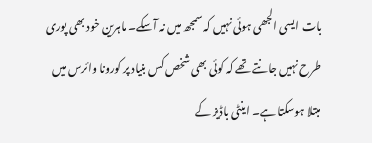بات ایسی الجھی ہوئی نہیں کہ سمجھ میں نہ آسکے۔ ماہرین خود بھی پوری طرح نہیں جانتے تھے کہ کوئی بھی شخص کس بنیاد پر کورونا وائرس میں مبتلا ہوسکتا ہے۔ اینٹی باڈیز کے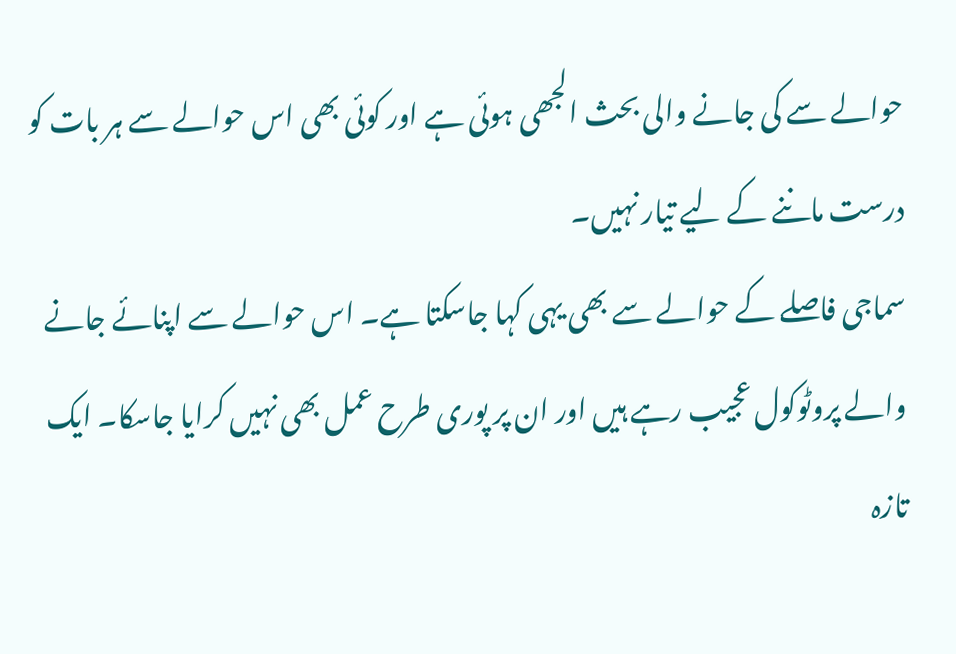حوالے سے کی جانے والی بحث الجھی ہوئی ہے اور کوئی بھی اس حوالے سے ہر بات کو درست ماننے کے لیے تیار نہیں۔
سماجی فاصلے کے حوالے سے بھی یہی کہا جاسکتا ہے۔ اس حوالے سے اپنائے جانے والے پروٹوکول عجیب رہے ہیں اور ان پر پوری طرح عمل بھی نہیں کرایا جاسکا۔ ایک تازہ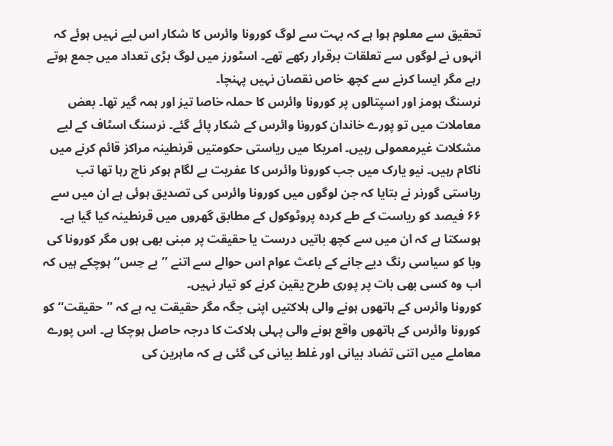تحقیق سے معلوم ہوا ہے کہ بہت سے لوگ کورونا وائرس کا شکار اس لیے نہیں ہوئے کہ انہوں نے لوگوں سے تعلقات برقرار رکھے تھے۔ اسٹورز میں لوگ بڑی تعداد میں جمع ہوتے رہے مگر ایسا کرنے سے کچھ خاص نقصان نہیں پہنچا۔
نرسنگ ہومز اور اسپتالوں پر کورونا وائرس کا حملہ خاصا تیز اور ہمہ گیر تھا۔ بعض معاملات میں تو پورے خاندان کورونا وائرس کے شکار پائے گئے۔ نرسنگ اسٹاف کے لیے مشکلات غیرمعمولی رہیں۔ امریکا میں ریاستی حکومتیں قرنطینہ مراکز قائم کرنے میں ناکام رہیں۔ نیو یارک میں جب کورونا وائرس کا عفریت بے لگام ہوکر ناچ رہا تھا تب ریاستی گورنر نے بتایا کہ جن لوگوں میں کورونا وائرس کی تصدیق ہوئی ہے ان میں سے ۶۶ فیصد کو ریاست کے طے کردہ پروٹوکول کے مطابق گھروں میں قرنطینہ کیا گیا ہے۔ ہوسکتا ہے کہ ان میں سے کچھ باتیں درست یا حقیقت پر مبنی بھی ہوں مگر کورونا کی وبا کو سیاسی رنگ دیے جانے کے باعث عوام اس حوالے سے اتنے ’’بے حِس‘‘ ہوچکے ہیں کہ اب وہ کسی بھی بات پر پوری طرح یقین کرنے کو تیار نہیں۔
کورونا وائرس کے ہاتھوں ہونے والی ہلاکتیں اپنی جگہ مگر حقیقت یہ ہے کہ ’’حقیقت‘‘ کو کورونا وائرس کے ہاتھوں واقع ہونے والی پہلی ہلاکت کا درجہ حاصل ہوچکا ہے۔ اس پورے معاملے میں اتنی تضاد بیانی اور غلط بیانی کی گئی ہے کہ ماہرین کی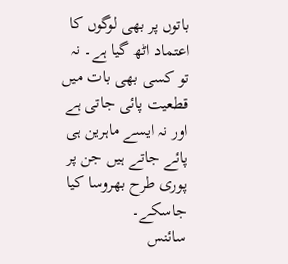باتوں پر بھی لوگوں کا اعتماد اٹھ گیا ہے۔ نہ تو کسی بھی بات میں قطعیت پائی جاتی ہے اور نہ ایسے ماہرین ہی پائے جاتے ہیں جن پر پوری طرح بھروسا کیا جاسکے۔
سائنس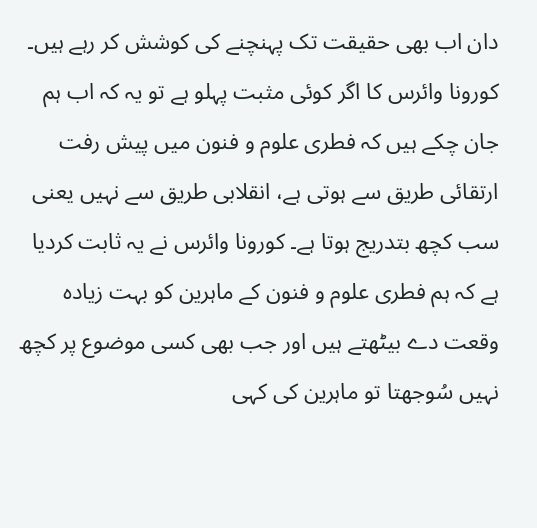دان اب بھی حقیقت تک پہنچنے کی کوشش کر رہے ہیں۔ کورونا وائرس کا اگر کوئی مثبت پہلو ہے تو یہ کہ اب ہم جان چکے ہیں کہ فطری علوم و فنون میں پیش رفت ارتقائی طریق سے ہوتی ہے، انقلابی طریق سے نہیں یعنی سب کچھ بتدریج ہوتا ہے۔ کورونا وائرس نے یہ ثابت کردیا ہے کہ ہم فطری علوم و فنون کے ماہرین کو بہت زیادہ وقعت دے بیٹھتے ہیں اور جب بھی کسی موضوع پر کچھ نہیں سُوجھتا تو ماہرین کی کہی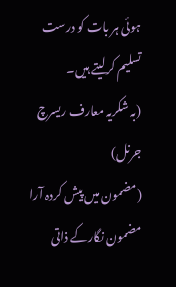ہوئی ہر بات کو درست تسلیم کرلیتے ہیں۔
(بہ شکریہ معارف ریسرچ جرنل)
(مضمون میں پیش کردہ آرا مضمون نگارکے ذاتی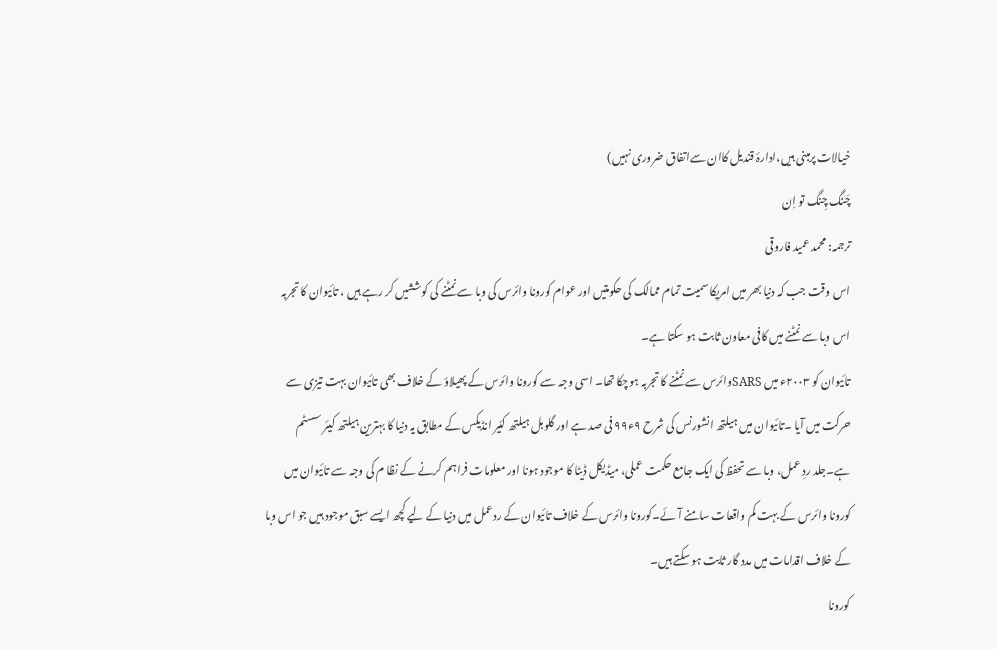خیالات پرمبنی ہیں،ادارۂ قندیل کاان سےاتفاق ضروری نہیں)
چَنگ چِنگ تو اِن
ترجمہ: محمد عمید فاروقی
اس وقت جب کہ دنیا بھر میں امریکا سمیت تمام ممالک کی حکومتیں اور عوام کورونا وائرس کی وبا سے نمٹنے کی کوششیں کر رہے ہیں ، تائیوان کا تجربہ اس وبا سے نمٹنے میں کافی معاون ثابت ہو سکتا ہے۔
تائیوان کو ۲۰۰۳ء میں SARSوائرس سے نمٹنے کا تجربہ ہوچکا تھا۔ اسی وجہ سے کورونا وائرس کے پھیلاؤ کے خلاف بھی تائیوان بہت تیزی سے حرکت میں آیا ۔تائیوان میں ہیلتھ انشورنس کی شرح ۹ء۹۹ فی صد ہے اور گلوبل ہیلتھ کئیر انڈیکس کے مطابق یہ دنیا کا بہترین ہیلتھ کیئر سسٹم ہے۔جلد ردِ عمل، وبا سے تحفظ کی ایک جامع حکمت عملی، میڈیکل ڈیٹا کا موجود ہونا اور معلومات فراہم کرنے کے نظا م کی وجہ سے تائیوان میں کورونا وائرس کے بہت کم واقعات سامنے آئے۔کورونا وائرس کے خلاف تائیوان کے ردعمل میں دنیا کے لیے کچھ ایسے سبق موجود ہیں جو اس وبا کے خلاف اقدامات میں مدد گار ثابت ہو سکتے ہیں۔
کورونا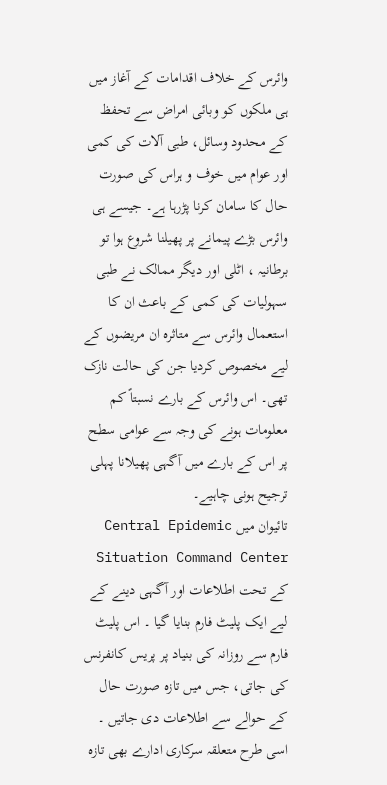وائرس کے خلاف اقدامات کے آغاز میں ہی ملکوں کو وبائی امراض سے تحفظ کے محدود وسائل، طبی آلات کی کمی اور عوام میں خوف و ہراس کی صورت حال کا سامان کرنا پڑرہا ہے۔ جیسے ہی وائرس بڑے پیمانے پر پھیلنا شروع ہوا تو برطانیہ ، اٹلی اور دیگر ممالک نے طبی سہولیات کی کمی کے باعث ان کا استعمال وائرس سے متاثرہ ان مریضوں کے لیے مخصوص کردیا جن کی حالت نازک تھی۔ اس وائرس کے بارے نسبتاً کم معلومات ہونے کی وجہ سے عوامی سطح پر اس کے بارے میں آگہی پھیلانا پہلی ترجیح ہونی چاہیے۔
تائیوان میں Central Epidemic Situation Command Center کے تحت اطلاعات اور آگہی دینے کے لیے ایک پلیٹ فارم بنایا گیا ۔ اس پلیٹ فارم سے روزانہ کی بنیاد پر پریس کانفرنس کی جاتی، جس میں تازہ صورت حال کے حوالے سے اطلاعات دی جاتیں ۔ اسی طرح متعلقہ سرکاری ادارے بھی تازہ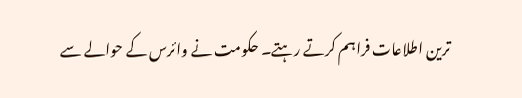ترین اطلاعات فراہم کرتے رہتے۔ حکومت نے وائرس کے حوالے سے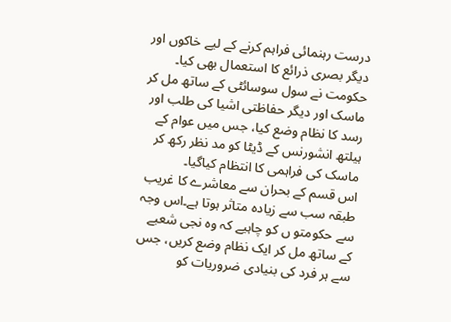درست رہنمائی فراہم کرنے کے لیے خاکوں اور دیگر بصری ذرائع کا استعمال بھی کیا۔ حکومت نے سول سوسائٹی کے ساتھ مل کر ماسک اور دیگر حفاظتی اشیا کی طلب اور رسد کا نظام وضع کیا، جس میں عوام کے ہیلتھ انشورنس کے ڈیٹا کو مد نظر رکھ کر ماسک کی فراہمی کا انتظام کیاگیا۔
اس قسم کے بحران سے معاشرے کا غریب طبقہ سب سے زیادہ متاثر ہوتا ہے۔اس وجہ سے حکومتو ں کو چاہیے کہ وہ نجی شعبے کے ساتھ مل کر ایک نظام وضع کریں، جس سے ہر فرد کی بنیادی ضروریات کو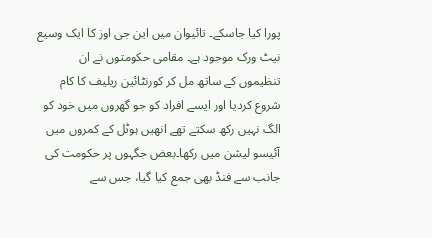پورا کیا جاسکے۔ تائیوان میں این جی اوز کا ایک وسیع نیٹ ورک موجود ہے۔ مقامی حکومتوں نے ان تنظیموں کے ساتھ مل کر کورنٹائین ریلیف کا کام شروع کردیا اور ایسے افراد کو جو گھروں میں خود کو الگ نہیں رکھ سکتے تھے انھیں ہوٹل کے کمروں میں آئیسو لیشن میں رکھا۔بعض جگہوں پر حکومت کی جانب سے فنڈ بھی جمع کیا گیا، جس سے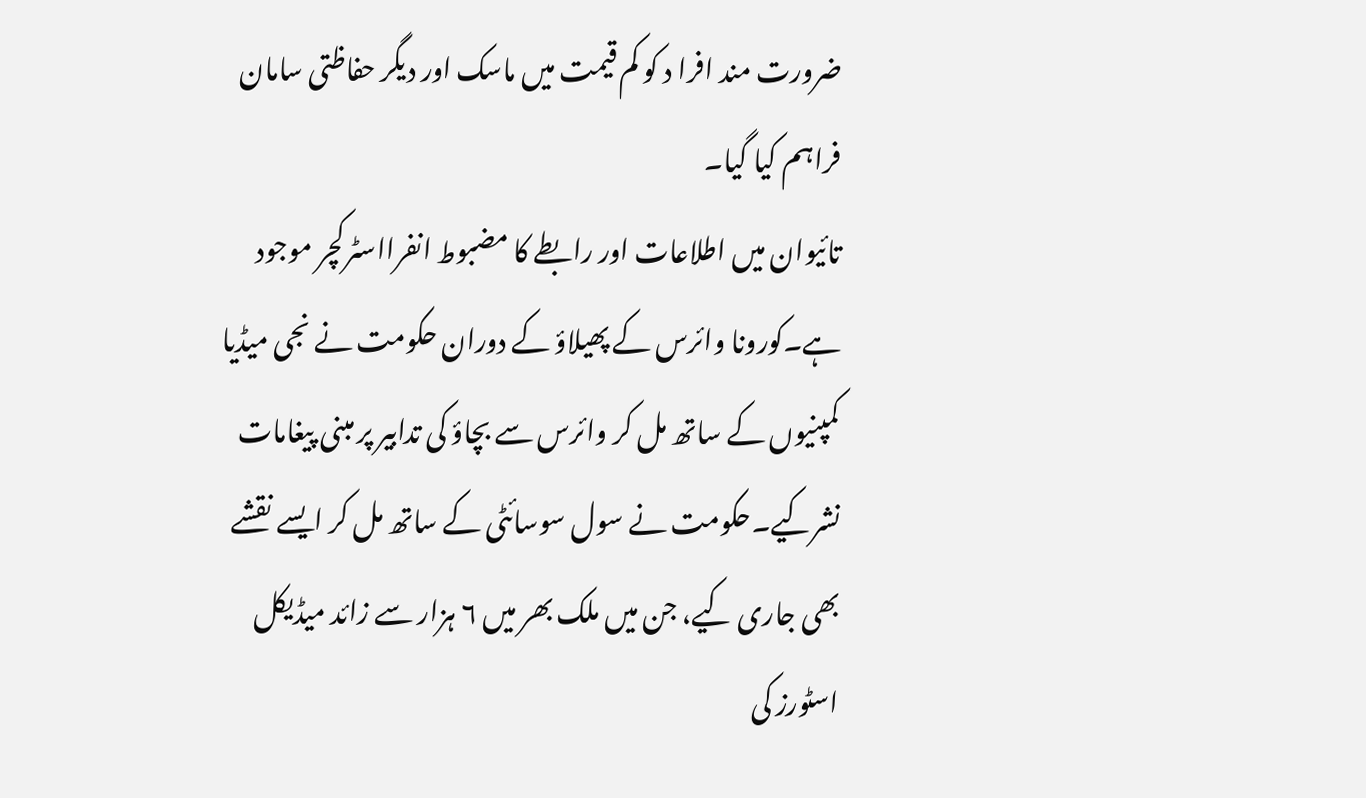ضرورت مند افرا د کو کم قیمت میں ماسک اور دیگر حفاظتی سامان فراہم کیا گیا۔
تائیوان میں اطلاعات اور رابطے کا مضبوط انفرااسٹرکچر موجود ہے۔کورونا وائرس کے پھیلاؤ کے دوران حکومت نے نجی میڈیا کمپنیوں کے ساتھ مل کر وائرس سے بچاؤ کی تدابیر پر مبنی پیغامات نشرکیے۔حکومت نے سول سوسائٹی کے ساتھ مل کر ایسے نقشے بھی جاری کیے، جن میں ملک بھر میں ۶ ہزار سے زائد میڈیکل اسٹورز کی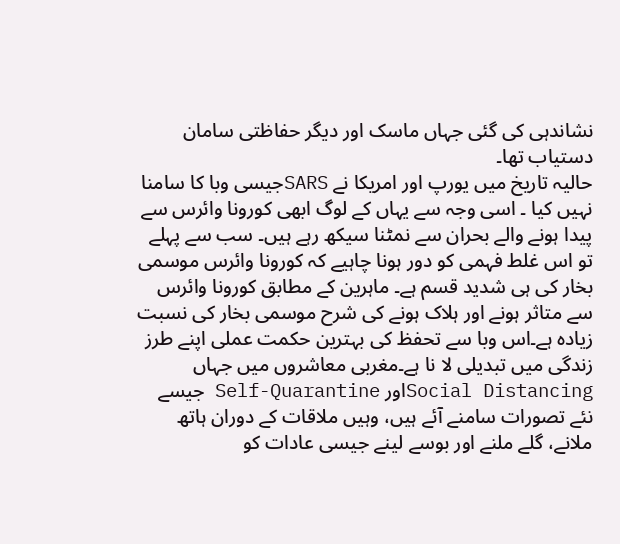نشاندہی کی گئی جہاں ماسک اور دیگر حفاظتی سامان دستیاب تھا۔
حالیہ تاریخ میں یورپ اور امریکا نے SARSجیسی وبا کا سامنا نہیں کیا ۔ اسی وجہ سے یہاں کے لوگ ابھی کورونا وائرس سے پیدا ہونے والے بحران سے نمٹنا سیکھ رہے ہیں۔ سب سے پہلے تو اس غلط فہمی کو دور ہونا چاہیے کہ کورونا وائرس موسمی بخار کی ہی شدید قسم ہے۔ ماہرین کے مطابق کورونا وائرس سے متاثر ہونے اور ہلاک ہونے کی شرح موسمی بخار کی نسبت زیادہ ہے۔اس وبا سے تحفظ کی بہترین حکمت عملی اپنے طرز زندگی میں تبدیلی لا نا ہے۔مغربی معاشروں میں جہاں Social Distancingاور Self-Quarantine جیسے نئے تصورات سامنے آئے ہیں، وہیں ملاقات کے دوران ہاتھ ملانے، گلے ملنے اور بوسے لینے جیسی عادات کو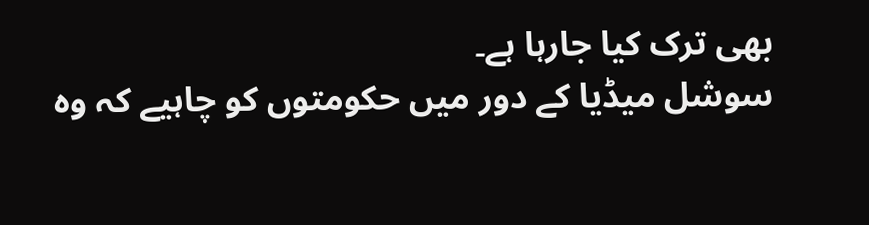بھی ترک کیا جارہا ہے۔
سوشل میڈیا کے دور میں حکومتوں کو چاہیے کہ وہ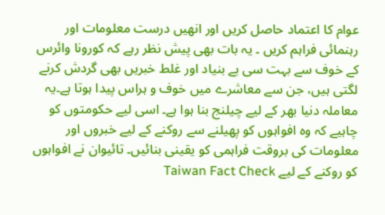عوام کا اعتماد حاصل کریں اور انھیں درست معلومات اور رہنمائی فراہم کریں ۔ یہ بات بھی پیش نظر رہے کہ کورونا وائرس کے خوف سے بہت سی بے بنیاد اور غلط خبریں بھی گردش کرنے لگتی ہیں، جن سے معاشرے میں خوف و ہراس پیدا ہوتا ہے۔یہ معاملہ دنیا بھر کے لیے چیلنج بنا ہوا ہے۔ اسی لیے حکومتوں کو چاہیے کہ وہ افواہوں کو پھیلنے سے روکنے کے لیے خبروں اور معلومات کی بروقت فراہمی کو یقینی بنائیں۔ تائیوان نے افواہوں کو روکنے کے لیے Taiwan Fact Check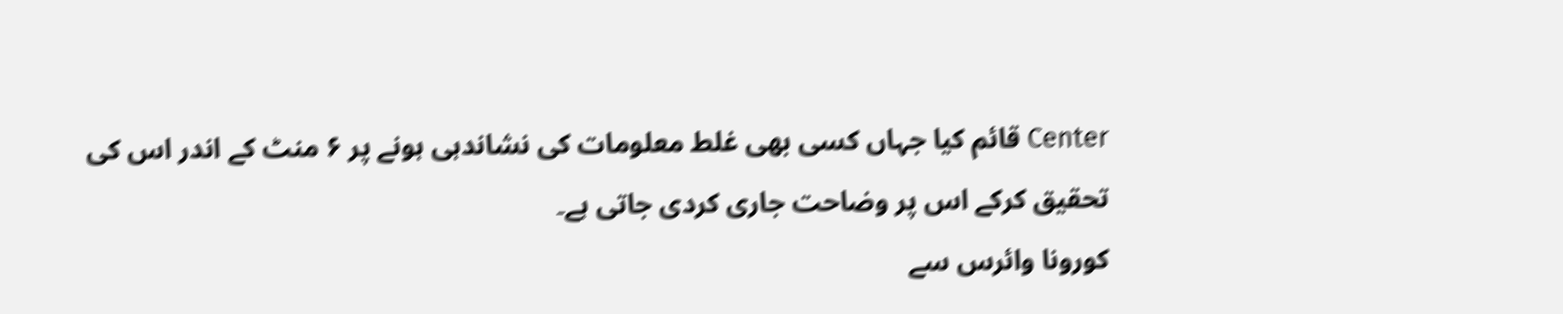Center قائم کیا جہاں کسی بھی غلط معلومات کی نشاندہی ہونے پر ۶ منٹ کے اندر اس کی تحقیق کرکے اس پر وضاحت جاری کردی جاتی ہے۔
کورونا وائرس سے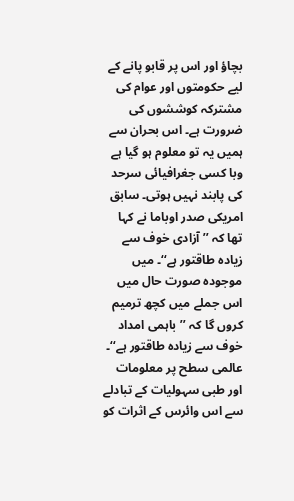بچاؤ اور اس پر قابو پانے کے لیے حکومتوں اور عوام کی مشترکہ کوششوں کی ضرورت ہے۔ اس بحران سے ہمیں یہ تو معلوم ہو گیا ہے وبا کسی جغرافیائی سرحد کی پابند نہیں ہوتی۔ سابق امریکی صدر اوباما نے کہا تھا کہ ’’آزادی خوف سے زیادہ طاقتور ہے‘‘۔ میں موجودہ صورت حال میں اس جملے میں کچھ ترمیم کروں گا کہ ’’باہمی امداد خوف سے زیادہ طاقتور ہے‘‘۔ عالمی سطح پر معلومات اور طبی سہولیات کے تبادلے سے اس وائرس کے اثرات کو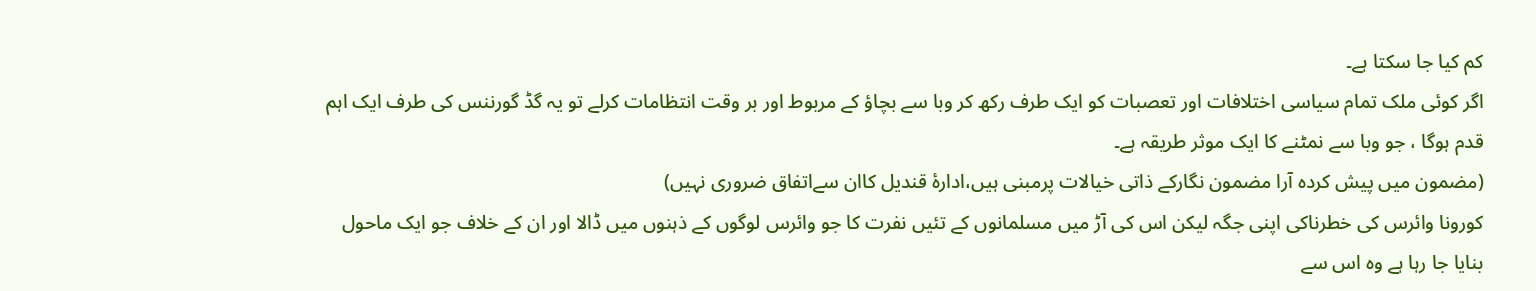کم کیا جا سکتا ہے۔
اگر کوئی ملک تمام سیاسی اختلافات اور تعصبات کو ایک طرف رکھ کر وبا سے بچاؤ کے مربوط اور بر وقت انتظامات کرلے تو یہ گڈ گورننس کی طرف ایک اہم قدم ہوگا ، جو وبا سے نمٹنے کا ایک موثر طریقہ ہے۔
(مضمون میں پیش کردہ آرا مضمون نگارکے ذاتی خیالات پرمبنی ہیں،ادارۂ قندیل کاان سےاتفاق ضروری نہیں)
کورونا وائرس کی خطرناکی اپنی جگہ لیکن اس کی آڑ میں مسلمانوں کے تئیں نفرت کا جو وائرس لوگوں کے ذہنوں میں ڈالا اور ان کے خلاف جو ایک ماحول بنایا جا رہا ہے وہ اس سے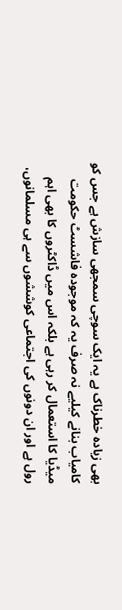بھی زیادہ خطرناک ہے یہ ایک سوچی سمجھی سازش ہے جس کو کامیاب بنانے کیلیے نہ صرف یہ کہ موجودہ فاشسٹ حکومت میڈیا کا استعمال کر رہی ہے بلکہ اس میں ڈاکٹروں کا بھی اہم رول ہے اور ان دونوں کی اجتماعی کوششوں سے ہی مسلمانوں،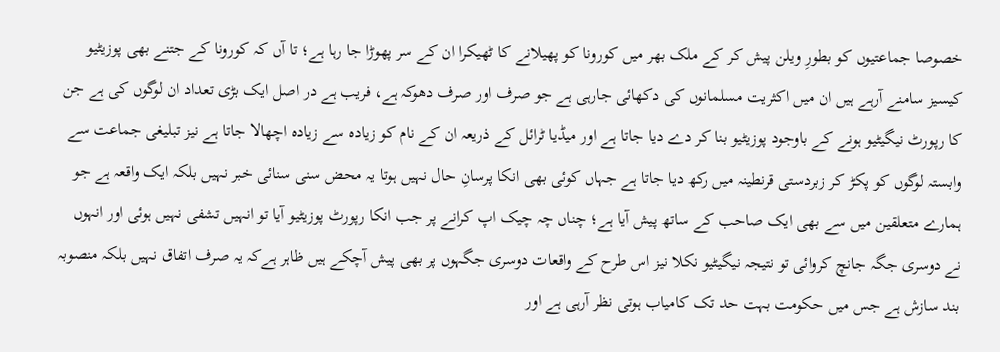خصوصا جماعتیوں کو بطورِ ویلن پیش کر کے ملک بھر میں کورونا کو پھیلانے کا ٹھیکرا ان کے سر پھوڑا جا رہا ہے؛ تا آں کہ کورونا کے جتنے بھی پوزیٹیو کیسیز سامنے آرہے ہیں ان میں اکثریت مسلمانوں کی دکھائی جارہی ہے جو صرف اور صرف دھوکہ ہے، فریب ہے در اصل ایک بڑی تعداد ان لوگوں کی ہے جن کا رپورٹ نیگیٹیو ہونے کے باوجود پوزیٹیو بنا کر دے دیا جاتا ہے اور میڈیا ٹرائل کے ذریعہ ان کے نام کو زیادہ سے زیادہ اچھالا جاتا ہے نیز تبلیغی جماعت سے وابستہ لوگوں کو پکڑ کر زبردستی قرنطینہ میں رکھ دیا جاتا ہے جہاں کوئی بھی انکا پرسانِ حال نہیں ہوتا یہ محض سنی سنائی خبر نہیں بلکہ ایک واقعہ ہے جو ہمارے متعلقین میں سے بھی ایک صاحب کے ساتھ پیش آیا ہے؛ چناں چہ چیک اپ کرانے پر جب انکا رپورٹ پوزیٹیو آیا تو انہیں تشفی نہیں ہوئی اور انہوں نے دوسری جگہ جانچ کروائی تو نتیجہ نیگیٹیو نکلا نیز اس طرح کے واقعات دوسری جگہوں پر بھی پیش آچکے ہیں ظاہر ہےکہ یہ صرف اتفاق نہیں بلکہ منصوبہ بند سازش ہے جس میں حکومت بہت حد تک کامیاب ہوتی نظر آرہی ہے اور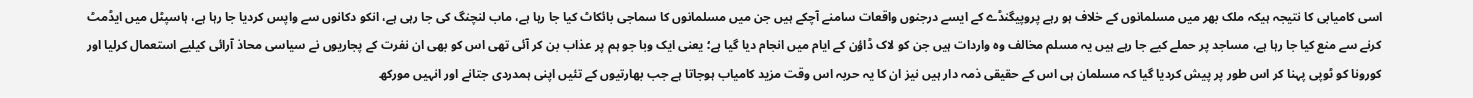اسی کامیابی کا نتیجہ ہیکہ ملک بھر میں مسلمانوں کے خلاف ہو رہے پروپیگنڈے کے ایسے درجنوں واقعات سامنے آچکے ہیں جن میں مسلمانوں کا سماجی بائکاٹ کیا جا رہا ہے، ماب لنچنگ کی جا رہی ہے، انکو دکانوں سے واپس کردیا جا رہا ہے، ہاسپٹل میں ایڈمٹ کرنے سے منع کیا جا رہا ہے، مساجد پر حملے کیے جا رہے ہیں یہ مسلم مخالف وہ واردات ہیں جن کو لاک ڈاؤن کے ایام میں انجام دیا گیا ہے؛ یعنی ایک وبا جو ہم پر عذاب بن کر آئی تھی اس کو بھی ان نفرت کے پجاریوں نے سیاسی محاذ آرائی کیلیے استعمال کرلیا اور کورونا کو ٹوپی پہنا کر اس طور پر پیش کردیا گیا کہ مسلمان ہی اس کے حقیقی ذمہ دار ہیں نیز ان کا یہ حربہ اس وقت مزید کامیاب ہوجاتا ہے جب بھارتیوں کے تئیں اپنی ہمدردی جتانے اور انہیں مورکھ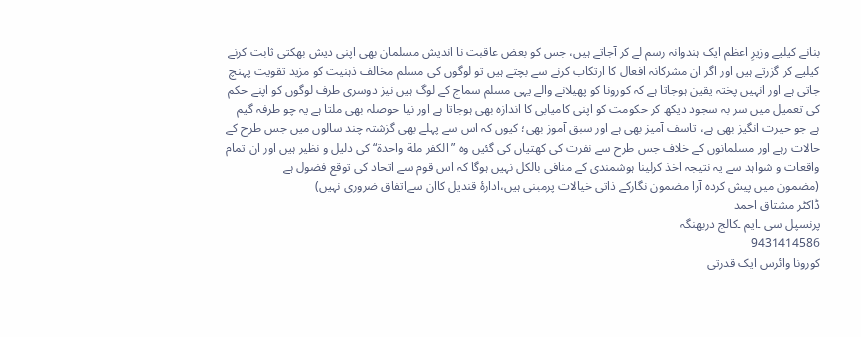بنانے کیلیے وزیرِ اعظم ایک ہندوانہ رسم لے کر آجاتے ہیں، جس کو بعض عاقبت نا اندیش مسلمان بھی اپنی دیش بھکتی ثابت کرنے کیلیے کر گزرتے ہیں اور اگر ان مشرکانہ افعال کا ارتکاب کرنے سے بچتے ہیں تو لوگوں کی مسلم مخالف ذہنیت کو مزید تقویت پہنچ جاتی ہے اور انہیں پختہ یقین ہوجاتا ہے کہ کورونا کو پھیلانے والے یہی مسلم سماج کے لوگ ہیں نیز دوسری طرف لوگوں کو اپنے حکم کی تعمیل میں سر بہ سجود دیکھ کر حکومت کو اپنی کامیابی کا اندازہ بھی ہوجاتا ہے اور نیا حوصلہ بھی ملتا ہے یہ چو طرفہ گیم ہے جو حیرت انگیز بھی ہے، تاسف آمیز بھی ہے اور سبق آموز بھی؛ کیوں کہ اس سے پہلے بھی گزشتہ چند سالوں میں جس طرح کے حالات رہے اور مسلمانوں کے خلاف جس طرح سے نفرت کی کھتیاں کی گئیں وہ ”الكفر ملة واحدة“ کی دلیل و نظیر ہیں اور ان تمام واقعات و شواہد سے یہ نتیجہ اخذ کرلینا ہوشمندی کے منافی بالکل نہیں ہوگا کہ اس قوم سے اتحاد کی توقع فضول ہے
(مضمون میں پیش کردہ آرا مضمون نگارکے ذاتی خیالات پرمبنی ہیں،ادارۂ قندیل کاان سےاتفاق ضروری نہیں)
ڈاکٹر مشتاق احمد
پرنسپل سی ۔ایم ۔کالج دربھنگہ
9431414586
کورونا وائرس ایک قدرتی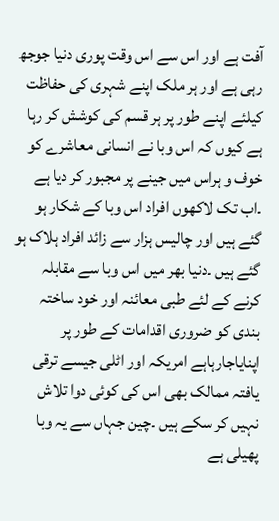آفت ہے اور اس سے اس وقت پوری دنیا جوجھ رہی ہے اور ہر ملک اپنے شہری کی حفاظت کیلئے اپنے طور پر ہر قسم کی کوشش کر رہا ہے کیوں کہ اس وبا نے انسانی معاشرے کو خوف و ہراس میں جینے پر مجبور کر دیا ہے ۔اب تک لاکھوں افراد اس وبا کے شکار ہو گئے ہیں اور چالیس ہزار سے زائد افراد ہلاک ہو گئے ہیں ۔دنیا بھر میں اس وبا سے مقابلہ کرنے کے لئے طبی معائنہ اور خود ساختہ بندی کو ضروری اقدامات کے طور پر اپنایاجارہاہے امریکہ اور اٹلی جیسے ترقی یافتہ ممالک بھی اس کی کوئی دوا تلاش نہیں کر سکے ہیں ۔چین جہاں سے یہ وبا پھیلی ہے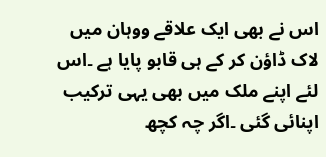اس نے بھی ایک علاقے ووہان میں لاک ڈاؤن کر کے ہی قابو پایا ہے ۔اس لئے اپنے ملک میں بھی یہی ترکیب اپنائی گئی ۔اگر چہ کچھ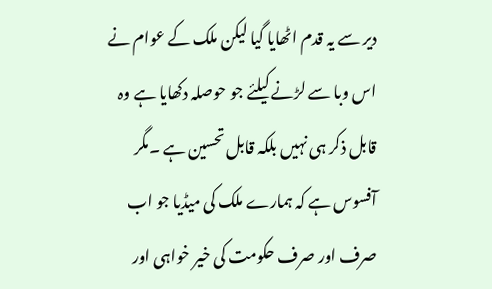دیر سے یہ قدم اٹھایا گیا لیکن ملک کے عوام نے اس وبا سے لڑنے کیلئے جو حوصلہ دکھایا ہے وہ قابل ذکر ہی نہیں بلکہ قابل تحسین ہے ۔مگر آفسوس ہے کہ ہمارے ملک کی میڈیا جو اب صرف اور صرف حکومت کی خیر خواہی اور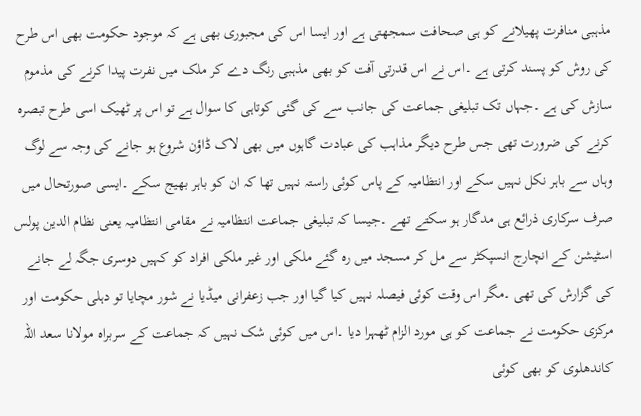مذہبی منافرت پھیلانے کو ہی صحافت سمجھتی ہے اور ایسا اس کی مجبوری بھی ہے کہ موجود حکومت بھی اس طرح کی روش کو پسند کرتی ہے ۔اس نے اس قدرتی آفت کو بھی مذہبی رنگ دے کر ملک میں نفرت پیدا کرنے کی مذموم سازش کی ہے ۔جہاں تک تبلیغی جماعت کی جانب سے کی گئی کوتاہی کا سوال ہے تو اس پر ٹھیک اسی طرح تبصرہ کرنے کی ضرورت تھی جس طرح دیگر مذاہب کی عبادت گاہوں میں بھی لاک ڈاؤن شروع ہو جانے کی وجہ سے لوگ وہاں سے باہر نکل نہیں سکے اور انتظامیہ کے پاس کوئی راستہ نہیں تھا کہ ان کو باہر بھیج سکے ۔ایسی صورتحال میں صرف سرکاری ذرائع ہی مدگار ہو سکتے تھے ۔جیسا کہ تبلیغی جماعت انتظامیہ نے مقامی انتظامیہ یعنی نظام الدین پولس اسٹیشن کے انچارج انسپکٹر سے مل کر مسجد میں رہ گئے ملکی اور غیر ملکی افراد کو کہیں دوسری جگہ لے جانے کی گزارش کی تھی ۔مگر اس وقت کوئی فیصلہ نہیں کیا گیا اور جب زعفرانی میڈیا نے شور مچایا تو دہلی حکومت اور مرکزی حکومت نے جماعت کو ہی مورد الزام ٹھہرا دیا ۔اس میں کوئی شک نہیں کہ جماعت کے سربراہ مولانا سعد اللہ کاندھلوی کو بھی کوئی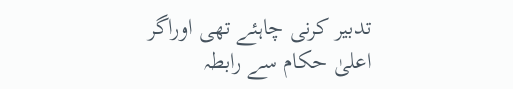تدبیر کرنی چاہئے تھی اوراگر اعلیٰ حکام سے رابطہ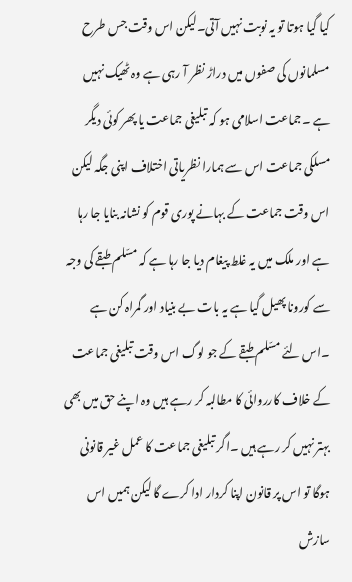کیا گیا ہوتا تو یہ نوبت نہیں آتی۔لیکن اس وقت جس طرح مسلمانوں کی صفوں میں دراڑ نظر آ رہی ہے وہ ٹھیک نہیں ہے ۔جماعت اسلامی ہو کہ تبلیغی جماعت یا پھر کوئی دیگر مسلکی جماعت اس سے ہمارا نظریاتی اختلاف اپنی جگہ لیکن اس وقت جماعت کے بہانے پوری قوم کو نشانہ بنایا جا رہا ہے اور ملک میں یہ غلط پیغام دیا جا رہا ہے کہ مسّلم طبقے کی وجہ سے کورونا پھیل گیا ہے یہ بات بے بنیاد اور گمراہ کن ہے ۔اس لئے مسّلم طبقے کے جو لوگ اس وقت تبلیغی جماعت کے خلاف کارروائی کا مطالبہ کر رہے ہیں وہ اپنے حق میں بھی بہتر نہیں کر رہے ہیں ۔اگر تبلیغی جماعت کا عمل غیر قانونی ہوگا تو اس پر قانون اپنا کردار ادا کرے گا لیکن ہمیں اس سازش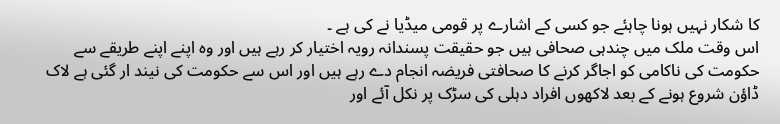کا شکار نہیں ہونا چاہئے جو کسی کے اشارے پر قومی میڈیا نے کی ہے ۔
اس وقت ملک میں چندہی صحافی ہیں جو حقیقت پسندانہ رویہ اختیار کر رہے ہیں اور وہ اپنے اپنے طریقے سے حکومت کی ناکامی کو اجاگر کرنے کا صحافتی فریضہ انجام دے رہے ہیں اور اس سے حکومت کی نیند ار گئی ہے لاک ڈاؤن شروع ہونے کے بعد لاکھوں افراد دہلی کی سڑک پر نکل آئے اور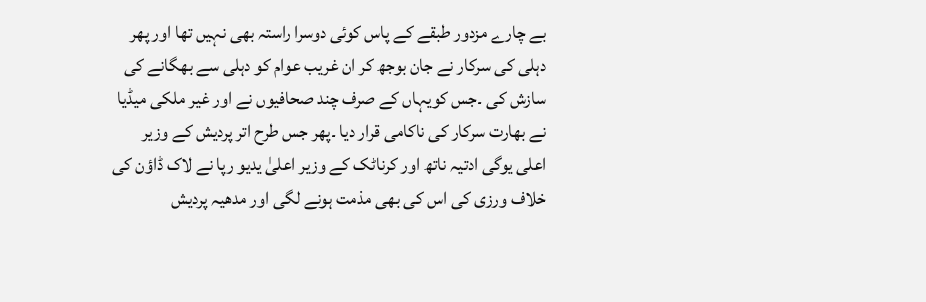بے چارے مزدور طبقے کے پاس کوئی دوسرا راستہ بھی نہیں تھا اور پھر دہلی کی سرکار نے جان بوجھ کر ان غریب عوام کو دہلی سے بھگانے کی سازش کی ۔جس کویہاں کے صرف چند صحافیوں نے اور غیر ملکی میڈیا نے بھارت سرکار کی ناکامی قرار دیا ۔پھر جس طرح اتر پردیش کے وزیر اعلی یوگی ادتیہ ناتھ اور کرناٹک کے وزیر اعلیٰ یدیو رپا نے لاک ڈاؤن کی خلاف ورزی کی اس کی بھی مذمت ہونے لگی اور مدھیہ پردیش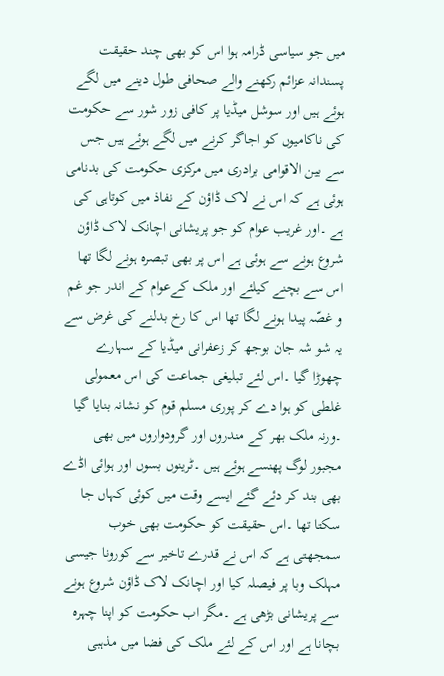میں جو سیاسی ڈرامہ ہوا اس کو بھی چند حقیقت پسندانہ عزائم رکھنے والے صحافی طول دینے میں لگے ہوئے ہیں اور سوشل میڈیا پر کافی زور شور سے حکومت کی ناکامیوں کو اجاگر کرنے میں لگے ہوئے ہیں جس سے بین الاقوامی برادری میں مرکزی حکومت کی بدنامی ہوئی ہے کہ اس نے لاک ڈاؤن کے نفاذ میں کوتاہی کی ہے ۔اور غریب عوام کو جو پریشانی اچانک لاک ڈاؤن شروع ہونے سے ہوئی ہے اس پر بھی تبصرہ ہونے لگا تھا اس سے بچنے کیلئے اور ملک کےعوام کے اندر جو غم و غصّہ پیدا ہونے لگا تھا اس کا رخ بدلنے کی غرض سے یہ شو شہ جان بوجھ کر زعفرانی میڈیا کے سہارے چھوڑا گیا ۔اس لئے تبلیغی جماعت کی اس معمولی غلطی کو ہوا دے کر پوری مسلم قوم کو نشانہ بنایا گیا ۔ورنہ ملک بھر کے مندروں اور گرودواروں میں بھی مجبور لوگ پھنسے ہوئے ہیں ۔ٹرینوں بسوں اور ہوائی اڈے بھی بند کر دئے گئے ایسے وقت میں کوئی کہاں جا سکتا تھا ۔اس حقیقت کو حکومت بھی خوب سمجھتی ہے کہ اس نے قدرے تاخیر سے کورونا جیسی مہلک وبا پر فیصلہ کیا اور اچانک لاک ڈاؤن شروع ہونے سے پریشانی بڑھی ہے ۔مگر اب حکومت کو اپنا چہرہ بچانا ہے اور اس کے لئے ملک کی فضا میں مذہبی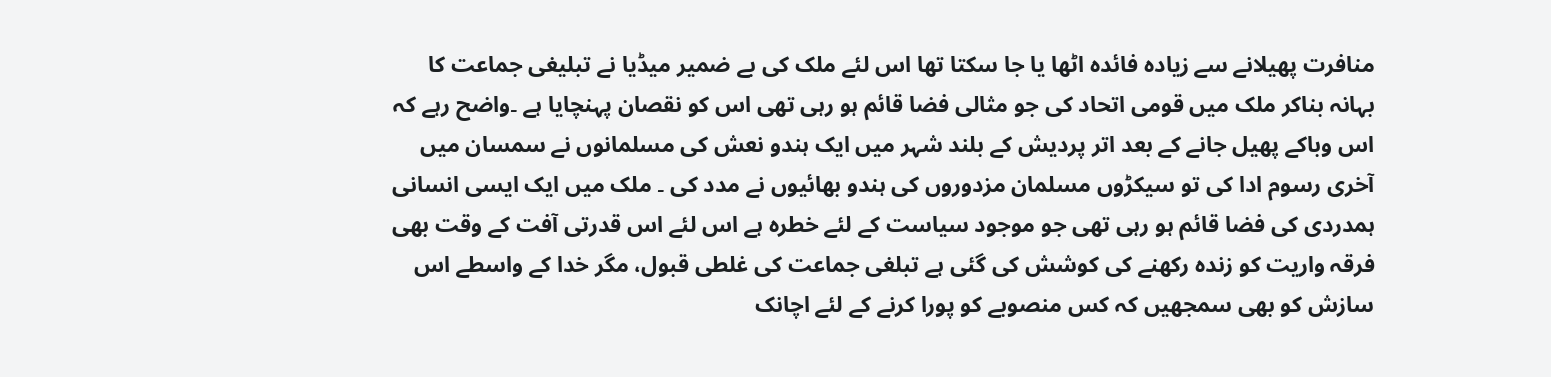منافرت پھیلانے سے زیادہ فائدہ اٹھا یا جا سکتا تھا اس لئے ملک کی بے ضمیر میڈیا نے تبلیغی جماعت کا بہانہ بناکر ملک میں قومی اتحاد کی جو مثالی فضا قائم ہو رہی تھی اس کو نقصان پہنچایا ہے ۔واضح رہے کہ اس وباکے پھیل جانے کے بعد اتر پردیش کے بلند شہر میں ایک ہندو نعش کی مسلمانوں نے سمسان میں آخری رسوم ادا کی تو سیکڑوں مسلمان مزدوروں کی ہندو بھائیوں نے مدد کی ۔ ملک میں ایک ایسی انسانی ہمدردی کی فضا قائم ہو رہی تھی جو موجود سیاست کے لئے خطرہ ہے اس لئے اس قدرتی آفت کے وقت بھی فرقہ واریت کو زندہ رکھنے کی کوشش کی گئی ہے تبلغی جماعت کی غلطی قبول، مگر خدا کے واسطے اس سازش کو بھی سمجھیں کہ کس منصوبے کو پورا کرنے کے لئے اچانک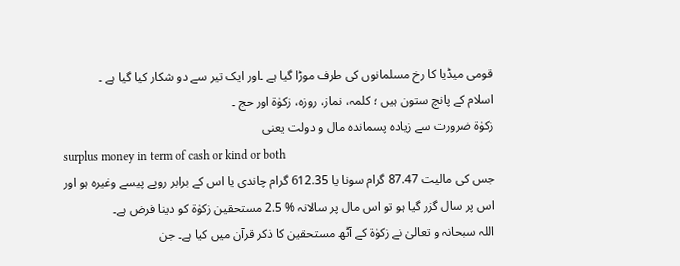قومی میڈیا کا رخ مسلمانوں کی طرف موڑا گیا ہے ۔اور ایک تیر سے دو شکار کیا گیا ہے ۔
اسلام کے پانچ ستون ہیں ؛ کلمہ، نماز، روزہ، زکوٰۃ اور حج ۔
زکوٰۃ ضرورت سے زیادہ پسماندہ مال و دولت یعنی
surplus money in term of cash or kind or both
جس کی مالیت 87.47 گرام سونا یا 612.35 گرام چاندی یا اس کے برابر روپے پیسے وغیرہ ہو اور اس پر سال گزر گیا ہو تو اس مال پر سالانہ % 2.5 مستحقین زکوٰۃ کو دینا فرض ہے۔
اللہ سبحانہ و تعالیٰ نے زکوٰۃ کے آٹھ مستحقین کا ذکر قرآن میں کیا ہے۔ جن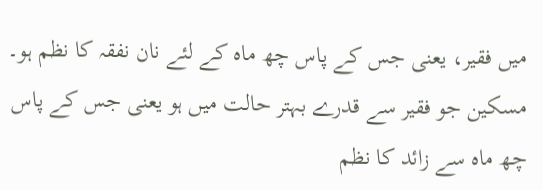میں فقیر، یعنی جس کے پاس چھ ماہ کے لئے نان نفقہ کا نظم ہو۔ مسکین جو فقیر سے قدرے بہتر حالت میں ہو یعنی جس کے پاس چھ ماہ سے زائد کا نظم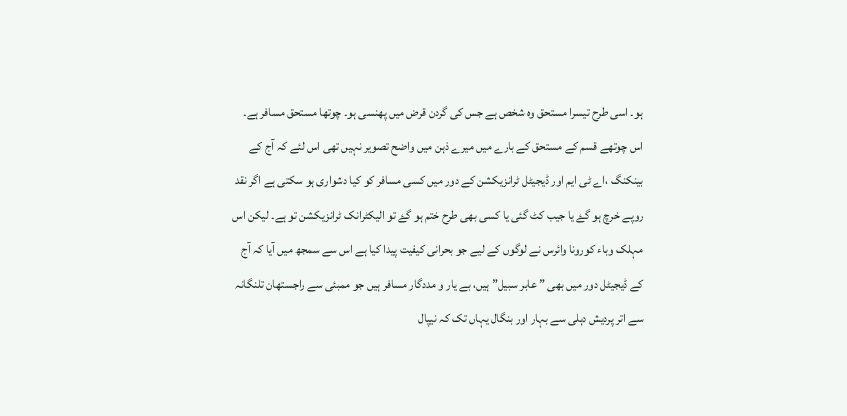ہو۔ اسی طرح تیسرا مستحق وہ شخص ہے جس کی گردن قرض میں پھنسی ہو۔ چوتھا مستحق مسافر ہے۔ اس چوتھے قسم کے مستحق کے بارے میں میرے ذہن میں واضح تصویر نہیں تھی اس لئے کہ آج کے بینکنگ ،اے ٹی ایم اور ڈیجیٹل ٹرانزیکشن کے دور میں کسی مسافر کو کیا دشواری ہو سکتی ہے اگر نقد روپے خرچ ہو گۓ یا جیب کٹ گئی یا کسی بھی طرح ختم ہو گۓ تو الیکٹرانک ٹرانزیکشن تو ہے۔ لیکن اس مہلک وباء کورونا وائرس نے لوگوں کے لیے جو بحرانی کیفیت پیدا کیا ہے اس سے سمجھ میں آیا کہ آج کے ڈیجیٹل دور میں بھی ” عابر سبیل” ہیں، بے یار و مددگار مسافر ہیں جو ممبئی سے راجستھان تلنگانہ سے اتر پردیش دہلی سے بہار اور بنگال یہاں تک کہ نیپال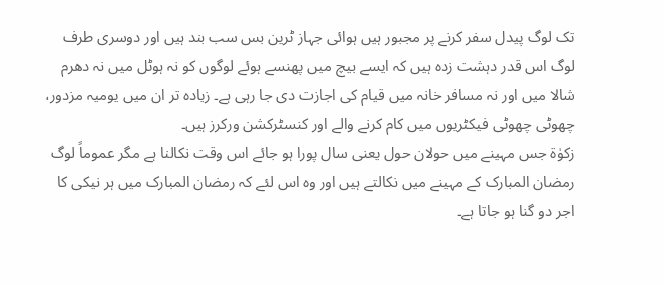تک لوگ پیدل سفر کرنے پر مجبور ہیں ہوائی جہاز ٹرین بس سب بند ہیں اور دوسری طرف لوگ اس قدر دہشت زدہ ہیں کہ ایسے بیچ میں پھنسے ہوئے لوگوں کو نہ ہوٹل میں نہ دھرم شالا میں اور نہ مسافر خانہ میں قیام کی اجازت دی جا رہی ہے۔ زیادہ تر ان میں یومیہ مزدور، چھوٹی چھوٹی فیکٹریوں میں کام کرنے والے اور کنسٹرکشن ورکرز ہیں۔
زکوٰۃ جس مہینے میں حولان حول یعنی سال پورا ہو جائے اس وقت نکالنا ہے مگر عموماً لوگ رمضان المبارک کے مہینے میں نکالتے ہیں اور وہ اس لئے کہ رمضان المبارک میں ہر نیکی کا اجر دو گنا ہو جاتا ہے۔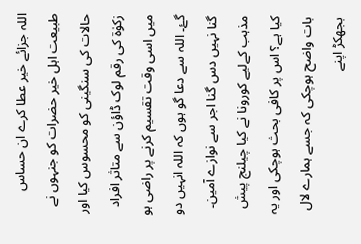اللہ جزائے خیر عطا کرے ان حساس طبیعت اہل خیر حضرات کو جنہوں نے حالات کی سنگینی کو محسوس کیا اور زکوٰۃ کی رقم لوک ڈاؤن سے متاثر افراد میں اسی وقت تقسیم کرنے پر راضی ہو گۓ۔ اللہ سے دعا گو ہوں کہ اللہ انہیں دو گنا نہیں دس گنا اجر سے نوازے آمین۔
مذہب کےلیے کورونا نے کیا چیلنج پیش کیا ہے؟ اس پر کافی بحث ہوچکی اور یہ بات واضح ہوچکی کہ جسے ہمارے لال بجھکڑ اپنے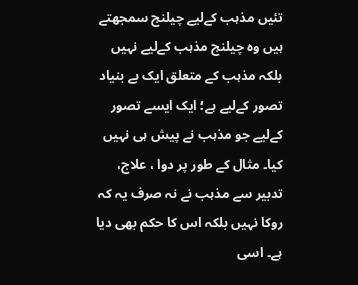تئیں مذہب کےلیے چیلنج سمجھتے ہیں وہ چیلنج مذہب کےلیے نہیں بلکہ مذہب کے متعلق ایک بے بنیاد تصور کےلیے ہے؛ ایک ایسے تصور کےلیے جو مذہب نے پیش ہی نہیں کیا۔ مثال کے طور پر دوا ، علاج، تدبیر سے مذہب نے نہ صرف یہ کہ روکا نہیں بلکہ اس کا حکم بھی دیا ہے۔ اسی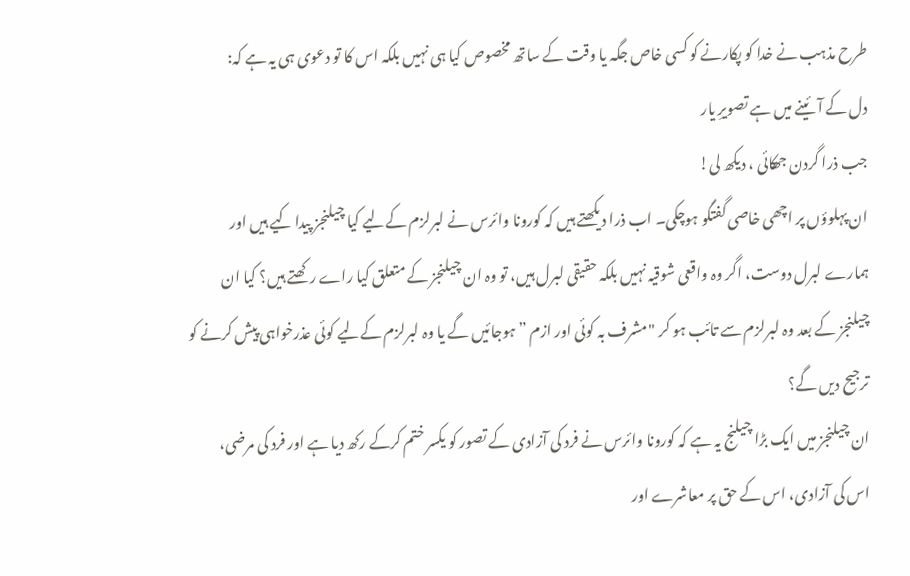طرح مذہب نے خدا کو پکارنے کو کسی خاص جگہ یا وقت کے ساتھ مخصوص کیا ہی نہیں بلکہ اس کا تو دعوی ہی یہ ہے کہ:
دل کے آئینے میں ہے تصویرِ یار
جب ذرا گردن جھکائی ، دیکھ لی!
ان پہلوؤں پر اچھی خاصی گفتگو ہوچکی۔ اب ذرا دیکھتے ہیں کہ کورونا وائرس نے لبرلزم کےلیے کیا چیلنجز پیدا کیے ہیں اور ہمارے لبرل دوست، اگر وہ واقعی شوقیہ نہیں بلکہ حقیقی لبرل ہیں، تو وہ ان چیلنجز کے متعلق کیا راے رکھتے ہیں؟ کیا ان چیلنجز کے بعد وہ لبرلزم سے تائب ہو کر "مشرف بہ کوئی اور ازم ” ہوجائیں گے یا وہ لبرلزم کےلیے کوئی عذرخواہی پیش کرنے کو ترجیح دیں گے؟
ان چیلنجز میں ایک بڑا چیلنج یہ ہے کہ کورونا وائرس نے فرد کی آزادی کے تصور کو یکسر ختم کرکے رکھ دیا ہے اور فرد کی مرضی، اس کی آزادی، اس کے حق پر معاشرے اور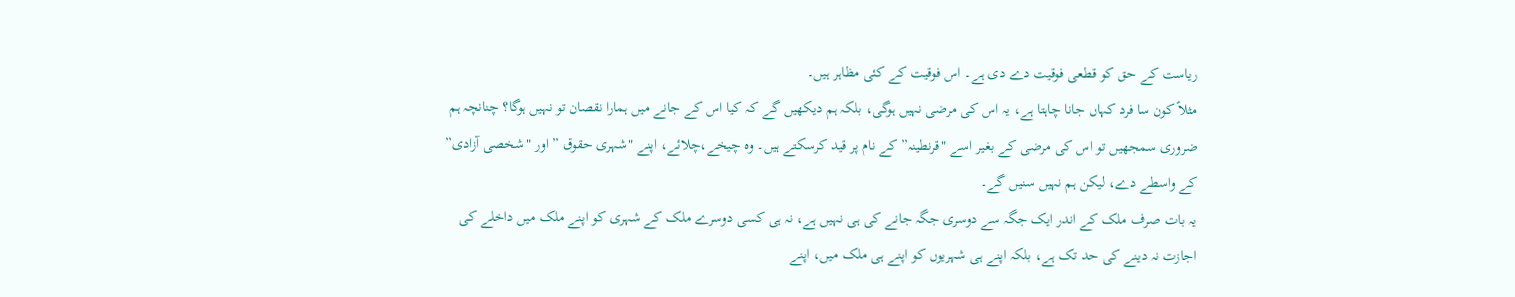ریاست کے حق کو قطعی فوقیت دے دی ہے۔ اس فوقیت کے کئی مظاہر ہیں۔
مثلاً کون سا فرد کہاں جانا چاہتا ہے، یہ اس کی مرضی نہیں ہوگی، بلکہ ہم دیکھیں گے کہ کیا اس کے جانے میں ہمارا نقصان تو نہیں ہوگا؟ چنانچہ ہم ضروری سمجھیں تو اس کی مرضی کے بغیر اسے "قرنطینہ” کے نام پر قید کرسکتے ہیں۔ وہ چیخے،چلائے، اپنے "شہری حقوق ” اور "شخصی آزادی” کے واسطے دے، لیکن ہم نہیں سنیں گے۔
یہ بات صرف ملک کے اندر ایک جگہ سے دوسری جگہ جانے کی ہی نہیں ہے، نہ ہی کسی دوسرے ملک کے شہری کو اپنے ملک میں داخلے کی اجازت نہ دینے کی حد تک ہے، بلکہ اپنے ہی شہریوں کو اپنے ہی ملک میں، اپنے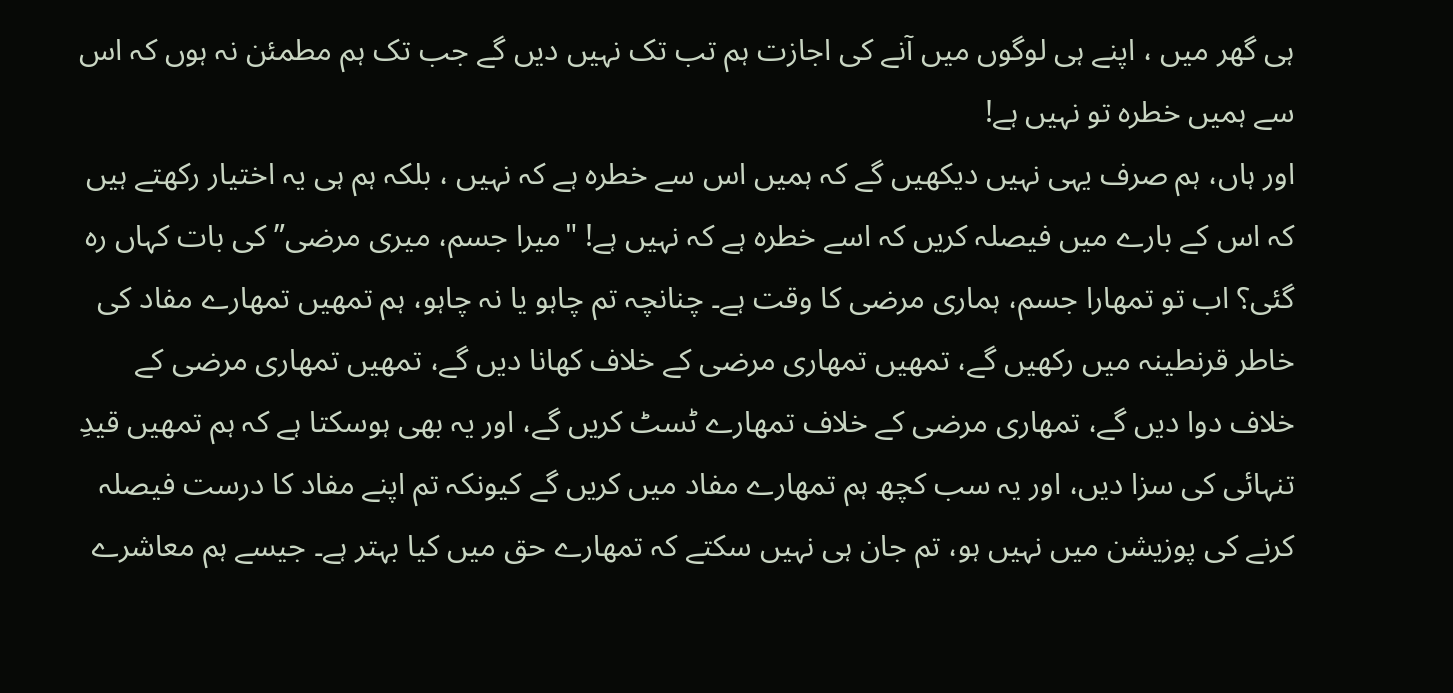ہی گھر میں ، اپنے ہی لوگوں میں آنے کی اجازت ہم تب تک نہیں دیں گے جب تک ہم مطمئن نہ ہوں کہ اس سے ہمیں خطرہ تو نہیں ہے!
اور ہاں، ہم صرف یہی نہیں دیکھیں گے کہ ہمیں اس سے خطرہ ہے کہ نہیں ، بلکہ ہم ہی یہ اختیار رکھتے ہیں کہ اس کے بارے میں فیصلہ کریں کہ اسے خطرہ ہے کہ نہیں ہے! "میرا جسم، میری مرضی” کی بات کہاں رہ گئی؟ اب تو تمھارا جسم، ہماری مرضی کا وقت ہے۔ چنانچہ تم چاہو یا نہ چاہو، ہم تمھیں تمھارے مفاد کی خاطر قرنطینہ میں رکھیں گے، تمھیں تمھاری مرضی کے خلاف کھانا دیں گے، تمھیں تمھاری مرضی کے خلاف دوا دیں گے، تمھاری مرضی کے خلاف تمھارے ٹسٹ کریں گے، اور یہ بھی ہوسکتا ہے کہ ہم تمھیں قیدِ تنہائی کی سزا دیں، اور یہ سب کچھ ہم تمھارے مفاد میں کریں گے کیونکہ تم اپنے مفاد کا درست فیصلہ کرنے کی پوزیشن میں نہیں ہو، تم جان ہی نہیں سکتے کہ تمھارے حق میں کیا بہتر ہے۔ جیسے ہم معاشرے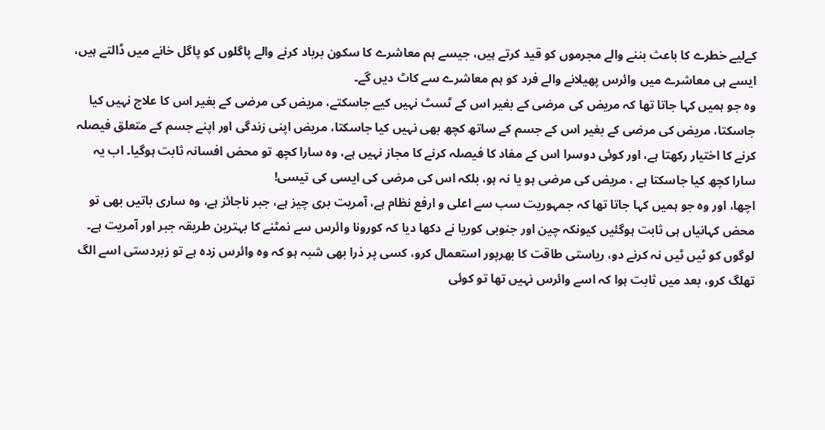کےلیے خطرے کا باعث بننے والے مجرموں کو قید کرتے ہیں، جیسے ہم معاشرے کا سکون برباد کرنے والے پاگلوں کو پاگل خانے میں ڈالتے ہیں، ایسے ہی معاشرے میں وائرس پھیلانے والے فرد کو ہم معاشرے سے کاٹ دیں گے۔
وہ جو ہمیں کہا جاتا تھا کہ مریض کی مرضی کے بغیر اس کے ٹسٹ نہیں کیے جاسکتے، مریض کی مرضی کے بغیر اس کا علاج نہیں کیا جاسکتا، مریض کی مرضی کے بغیر اس کے جسم کے ساتھ کچھ بھی نہیں کیا جاسکتا، مریض اپنی زندگی اور اپنے جسم کے متعلق فیصلہ کرنے کا اختیار رکھتا ہے، اور کوئی دوسرا اس کے مفاد کا فیصلہ کرنے کا مجاز نہیں ہے، وہ سارا کچھ تو محض افسانہ ثابت ہوگیا۔ اب یہ سارا کچھ کیا جاسکتا ہے ، مریض کی مرضی ہو یا نہ ہو، بلکہ اس کی مرضی کی ایسی کی تیسی!
اچھا، اور وہ جو ہمیں کہا جاتا تھا کہ جمہوریت سب سے اعلی و ارفع نظام ہے، آمریت بری چیز ہے، جبر ناجائز ہے، وہ ساری باتیں بھی تو محض کہانیاں ہی ثابت ہوگئیں کیونکہ چین اور جنوبی کوریا نے دکھا دیا کہ کورونا وائرس سے نمٹنے کا بہترین طریقہ جبر اور آمریت ہے۔ لوگوں کو ٹیں ٹیں نہ کرنے دو، ریاستی طاقت کا بھرپور استعمال کرو، کسی پر ذرا بھی شبہ ہو کہ وہ وائرس زدہ ہے تو زبردستی اسے الگ تھلگ کرو، بعد میں ثابت ہوا کہ اسے وائرس نہیں تھا تو کوئی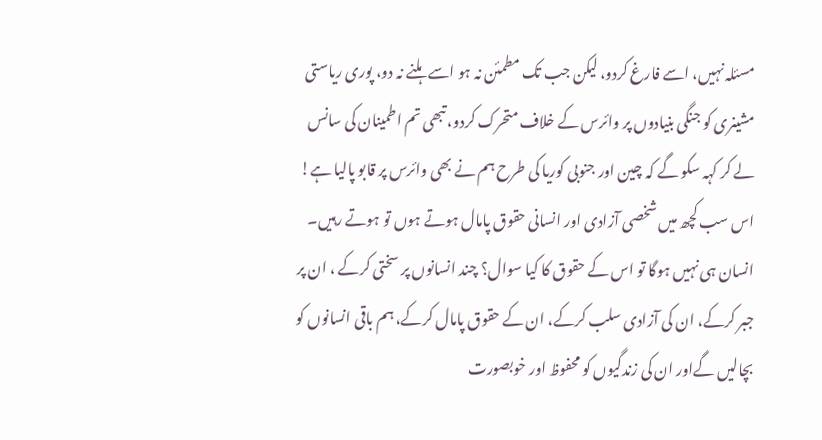مسئلہ نہیں، اسے فارغ کردو، لیکن جب تک مطمئن نہ ہو اسے ہلنے نہ دو، پوری ریاستی مشینری کو جنگی بنیادوں پر وائرس کے خلاف متحرک کردو، تبھی تم اطمینان کی سانس لے کر کہہ سکو گے کہ چین اور جنوبی کوریا کی طرح ہم نے بھی وائرس پر قابو پالیا ہے!
اس سب کچھ میں شخصی آزادی اور انسانی حقوق پامال ہوتے ہوں تو ہوتے رہیں۔ انسان ہی نہیں ہوگا تو اس کے حقوق کا کیا سوال؟ چند انسانوں پر سختی کرکے ، ان پر جبر کرکے، ان کی آزادی سلب کرکے، ان کے حقوق پامال کرکے، ہم باقی انسانوں کو بچالیں گےاور ان کی زندگیوں کو محفوظ اور خوبصورت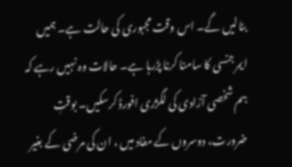بنالیں گے۔ اس وقت مجبوری کی حالت ہے۔ ہمیں ایمرجنسی کا سامنا کرنا پڑرہا ہے۔ حالات وہ نہیں رہے کہ ہم شخصی آزادی کی لگژری افورڈ کرسکیں۔ بوقتِ ضرورت، دوسروں کے مفاد میں ، ان کی مرضی کے بغیر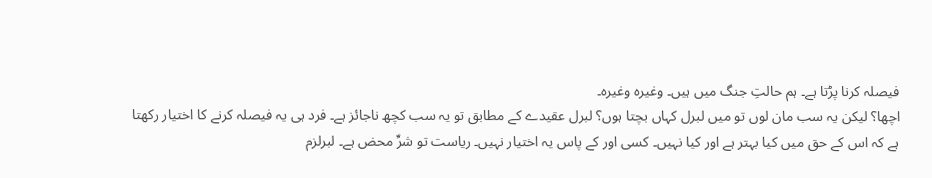فیصلہ کرنا پڑتا ہے۔ ہم حالتِ جنگ میں ہیں۔ وغیرہ وغیرہ۔
اچھا؟ لیکن یہ سب مان لوں تو میں لبرل کہاں بچتا ہوں؟ لبرل عقیدے کے مطابق تو یہ سب کچھ ناجائز ہے۔ فرد ہی یہ فیصلہ کرنے کا اختیار رکھتا ہے کہ اس کے حق میں کیا بہتر ہے اور کیا نہیں۔ کسی اور کے پاس یہ اختیار نہیں۔ ریاست تو شرِّ محض ہے۔ لبرلزم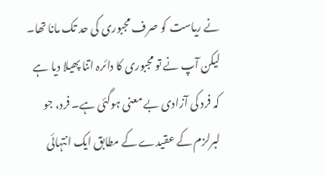نے ریاست کو صرف مجبوری کی حد تک مانا تھا۔ لیکن آپ نے تو مجبوری کا دائرہ اتنا پھیلا دیا ہے کہ فرد کی آزادی بے معنی ہوگئی ہے۔ فرد، جو لبرلزم کے عقیدے کے مطابق ایک انتہائی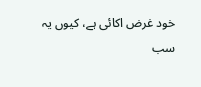خود غرض اکائی ہے، کیوں یہ سب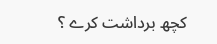کچھ برداشت کرے ؟